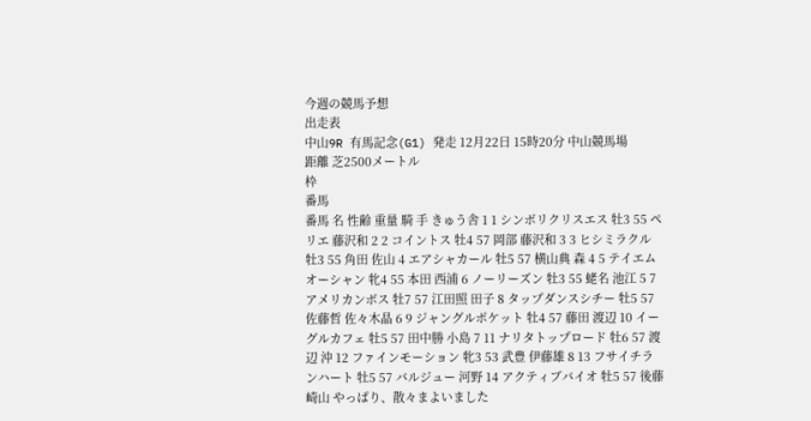今週の競馬予想
出走表
中山9R 有馬記念(G1) 発走 12月22日 15時20分 中山競馬場
距離 芝2500メートル
枠
番馬
番馬 名 性齢 重量 騎 手 きゅう舎 1 1 シンボリクリスエス 牡3 55 ペリエ 藤沢和 2 2 コイントス 牡4 57 岡部 藤沢和 3 3 ヒシミラクル 牡3 55 角田 佐山 4 エアシャカール 牡5 57 横山典 森 4 5 テイエムオーシャン 牝4 55 本田 西浦 6 ノーリーズン 牡3 55 蛯名 池江 5 7 アメリカンボス 牡7 57 江田照 田子 8 タップダンスシチー 牡5 57 佐藤哲 佐々木晶 6 9 ジャングルポケット 牡4 57 藤田 渡辺 10 イーグルカフェ 牡5 57 田中勝 小島 7 11 ナリタトップロード 牡6 57 渡辺 沖 12 ファインモーション 牝3 53 武豊 伊藤雄 8 13 フサイチランハート 牡5 57 バルジュー 河野 14 アクティブバイオ 牡5 57 後藤 崎山 やっぱり、散々まよいました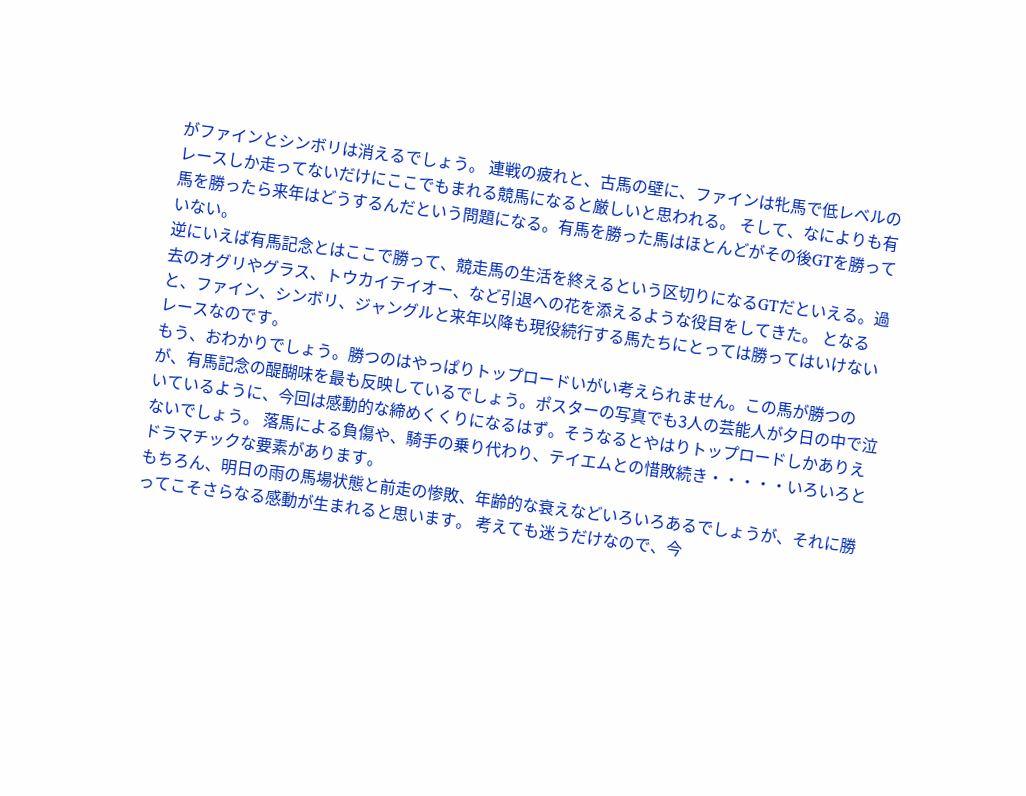がファインとシンボリは消えるでしょう。 連戦の疲れと、古馬の壁に、ファインは牝馬で低レベルのレースしか走ってないだけにここでもまれる競馬になると厳しいと思われる。 そして、なによりも有馬を勝ったら来年はどうするんだという問題になる。有馬を勝った馬はほとんどがその後GTを勝っていない。
逆にいえば有馬記念とはここで勝って、競走馬の生活を終えるという区切りになるGTだといえる。過去のオグリやグラス、トウカイテイオー、など引退への花を添えるような役目をしてきた。 となると、ファイン、シンボリ、ジャングルと来年以降も現役続行する馬たちにとっては勝ってはいけないレースなのです。
もう、おわかりでしょう。勝つのはやっぱりトップロードいがい考えられません。この馬が勝つのが、有馬記念の醍醐味を最も反映しているでしょう。ポスターの写真でも3人の芸能人が夕日の中で泣いているように、今回は感動的な締めくくりになるはず。そうなるとやはりトップロードしかありえないでしょう。 落馬による負傷や、騎手の乗り代わり、テイエムとの惜敗続き・・・・・いろいろとドラマチックな要素があります。
もちろん、明日の雨の馬場状態と前走の惨敗、年齢的な衰えなどいろいろあるでしょうが、それに勝ってこそさらなる感動が生まれると思います。 考えても迷うだけなので、今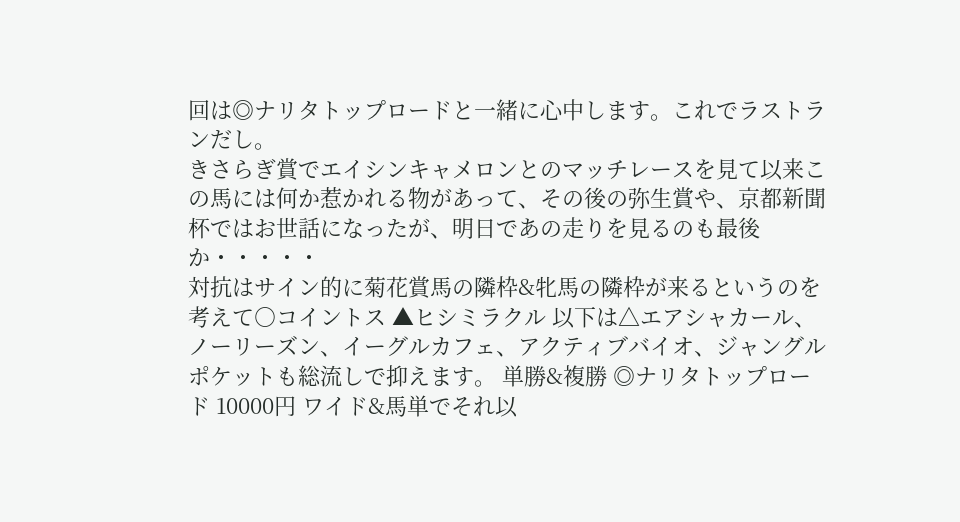回は◎ナリタトップロードと一緒に心中します。これでラストランだし。
きさらぎ賞でエイシンキャメロンとのマッチレースを見て以来この馬には何か惹かれる物があって、その後の弥生賞や、京都新聞杯ではお世話になったが、明日であの走りを見るのも最後か・・・・・
対抗はサイン的に菊花賞馬の隣枠&牝馬の隣枠が来るというのを考えて○コイントス ▲ヒシミラクル 以下は△エアシャカール、ノーリーズン、イーグルカフェ、アクティブバイオ、ジャングルポケットも総流しで抑えます。 単勝&複勝 ◎ナリタトップロード 10000円 ワイド&馬単でそれ以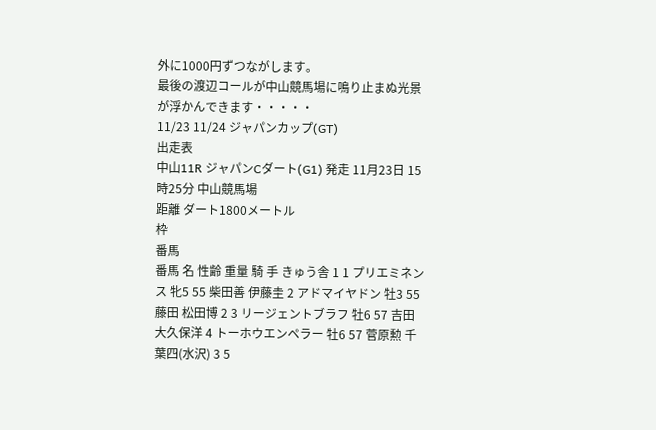外に1000円ずつながします。
最後の渡辺コールが中山競馬場に鳴り止まぬ光景が浮かんできます・・・・・
11/23 11/24 ジャパンカップ(GT)
出走表
中山11R ジャパンCダート(G1) 発走 11月23日 15時25分 中山競馬場
距離 ダート1800メートル
枠
番馬
番馬 名 性齢 重量 騎 手 きゅう舎 1 1 プリエミネンス 牝5 55 柴田善 伊藤圭 2 アドマイヤドン 牡3 55 藤田 松田博 2 3 リージェントブラフ 牡6 57 吉田 大久保洋 4 トーホウエンペラー 牡6 57 菅原勲 千葉四(水沢) 3 5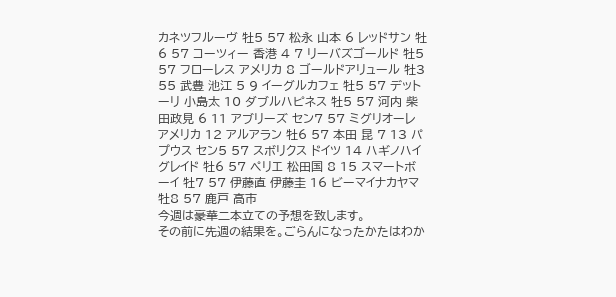カネツフルーヴ 牡5 57 松永 山本 6 レッドサン 牡6 57 コーツィー 香港 4 7 リーバズゴールド 牡5 57 フローレス アメリカ 8 ゴールドアリュール 牡3 55 武豊 池江 5 9 イーグルカフェ 牡5 57 デットーリ 小島太 10 ダブルハピネス 牡5 57 河内 柴田政見 6 11 アブリーズ セン7 57 ミグリオーレ アメリカ 12 アルアラン 牡6 57 本田 昆 7 13 パプウス セン5 57 スボリクス ドイツ 14 ハギノハイグレイド 牡6 57 ペリエ 松田国 8 15 スマートボーイ 牡7 57 伊藤直 伊藤圭 16 ビーマイナカヤマ 牡8 57 鹿戸 高市
今週は豪華二本立ての予想を致します。
その前に先週の結果を。ごらんになったかたはわか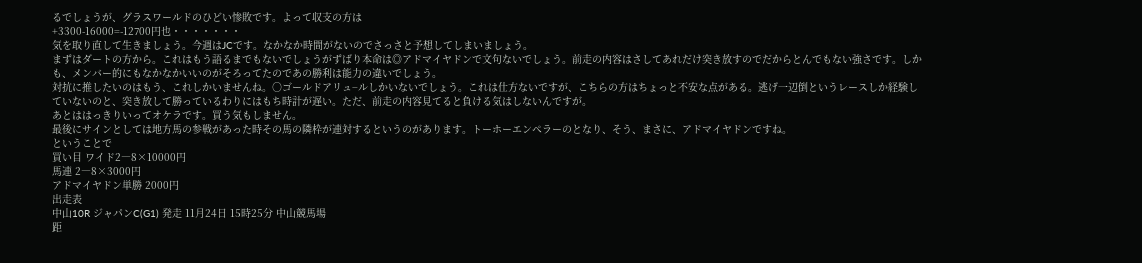るでしょうが、グラスワールドのひどい惨敗です。よって収支の方は
+3300-16000=-12700円也・・・・・・・
気を取り直して生きましょう。今週はJCです。なかなか時間がないのでさっさと予想してしまいましょう。
まずはダートの方から。これはもう語るまでもないでしょうがずばり本命は◎アドマイヤドンで文句ないでしょう。前走の内容はさしてあれだけ突き放すのでだからとんでもない強さです。しかも、メンバー的にもなかなかいいのがそろってたのであの勝利は能力の違いでしょう。
対抗に推したいのはもう、これしかいませんね。○ゴールドアリュ−ルしかいないでしょう。これは仕方ないですが、こちらの方はちょっと不安な点がある。逃げ一辺倒というレースしか経験していないのと、突き放して勝っているわりにはもち時計が遅い。ただ、前走の内容見てると負ける気はしないんですが。
あとははっきりいってオケラです。買う気もしません。
最後にサインとしては地方馬の参戦があった時その馬の隣枠が連対するというのがあります。トーホーエンペラーのとなり、そう、まさに、アドマイヤドンですね。
ということで
買い目 ワイド2―8×10000円
馬連 2―8×3000円
アドマイヤドン単勝 2000円
出走表
中山10R ジャパンC(G1) 発走 11月24日 15時25分 中山競馬場
距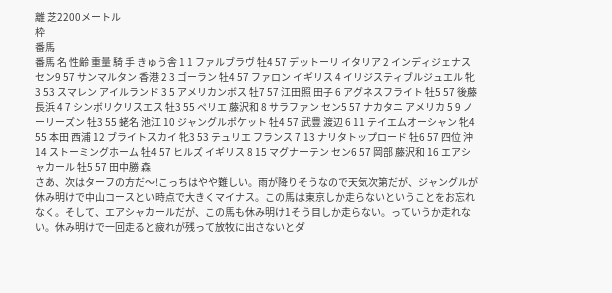離 芝2200メートル
枠
番馬
番馬 名 性齢 重量 騎 手 きゅう舎 1 1 ファルブラヴ 牡4 57 デットーリ イタリア 2 インディジェナス セン9 57 サンマルタン 香港 2 3 ゴーラン 牡4 57 ファロン イギリス 4 イリジスティブルジュエル 牝3 53 スマレン アイルランド 3 5 アメリカンボス 牡7 57 江田照 田子 6 アグネスフライト 牡5 57 後藤 長浜 4 7 シンボリクリスエス 牡3 55 ペリエ 藤沢和 8 サラファン セン5 57 ナカタニ アメリカ 5 9 ノーリーズン 牡3 55 蛯名 池江 10 ジャングルポケット 牡4 57 武豊 渡辺 6 11 テイエムオーシャン 牝4 55 本田 西浦 12 ブライトスカイ 牝3 53 テュリエ フランス 7 13 ナリタトップロード 牡6 57 四位 沖 14 ストーミングホーム 牡4 57 ヒルズ イギリス 8 15 マグナーテン セン6 57 岡部 藤沢和 16 エアシャカール 牡5 57 田中勝 森
さあ、次はターフの方だ〜!こっちはやや難しい。雨が降りそうなので天気次第だが、ジャングルが休み明けで中山コースとい時点で大きくマイナス。この馬は東京しか走らないということをお忘れなく。そして、エアシャカールだが、この馬も休み明け1そう目しか走らない。っていうか走れない。休み明けで一回走ると疲れが残って放牧に出さないとダ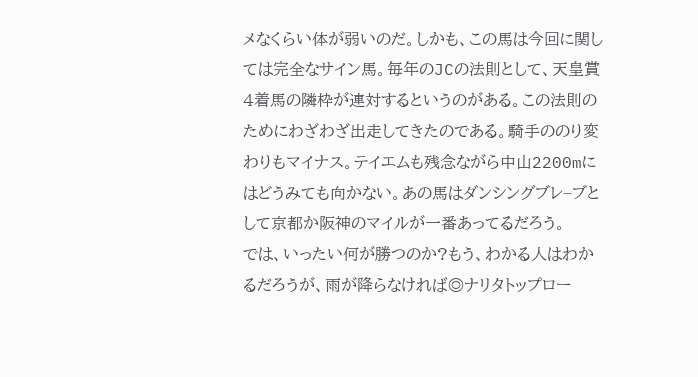メなくらい体が弱いのだ。しかも、この馬は今回に関しては完全なサイン馬。毎年のJCの法則として、天皇賞4着馬の隣枠が連対するというのがある。この法則のためにわざわざ出走してきたのである。騎手ののり変わりもマイナス。テイエムも残念ながら中山2200mにはどうみても向かない。あの馬はダンシングブレ−ブとして京都か阪神のマイルが一番あってるだろう。
では、いったい何が勝つのか?もう、わかる人はわかるだろうが、雨が降らなければ◎ナリタトップロー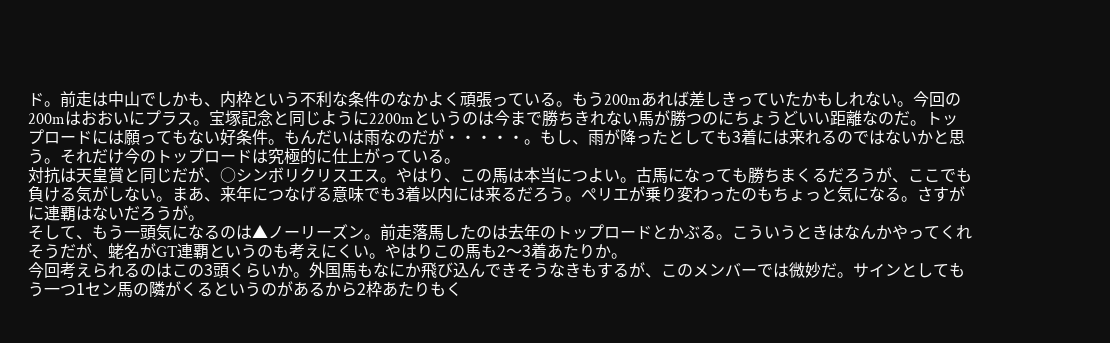ド。前走は中山でしかも、内枠という不利な条件のなかよく頑張っている。もう200mあれば差しきっていたかもしれない。今回の200mはおおいにプラス。宝塚記念と同じように2200mというのは今まで勝ちきれない馬が勝つのにちょうどいい距離なのだ。トップロードには願ってもない好条件。もんだいは雨なのだが・・・・・。もし、雨が降ったとしても3着には来れるのではないかと思う。それだけ今のトップロードは究極的に仕上がっている。
対抗は天皇賞と同じだが、○シンボリクリスエス。やはり、この馬は本当につよい。古馬になっても勝ちまくるだろうが、ここでも負ける気がしない。まあ、来年につなげる意味でも3着以内には来るだろう。ぺリエが乗り変わったのもちょっと気になる。さすがに連覇はないだろうが。
そして、もう一頭気になるのは▲ノーリーズン。前走落馬したのは去年のトップロードとかぶる。こういうときはなんかやってくれそうだが、蛯名がGT連覇というのも考えにくい。やはりこの馬も2〜3着あたりか。
今回考えられるのはこの3頭くらいか。外国馬もなにか飛び込んできそうなきもするが、このメンバーでは微妙だ。サインとしてもう一つ1セン馬の隣がくるというのがあるから2枠あたりもく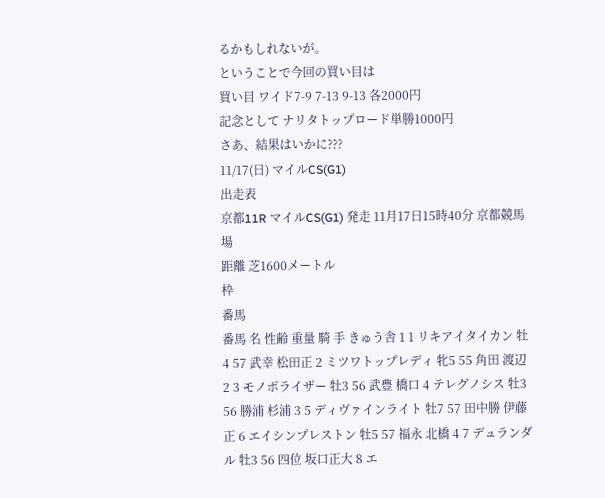るかもしれないが。
ということで今回の買い目は
買い目 ワイド7-9 7-13 9-13 各2000円
記念として ナリタトップロード単勝1000円
さあ、結果はいかに???
11/17(日) マイルCS(G1)
出走表
京都11R マイルCS(G1) 発走 11月17日15時40分 京都競馬場
距離 芝1600メートル
枠
番馬
番馬 名 性齢 重量 騎 手 きゅう舎 1 1 リキアイタイカン 牡4 57 武幸 松田正 2 ミツワトップレディ 牝5 55 角田 渡辺 2 3 モノポライザー 牡3 56 武豊 橋口 4 テレグノシス 牡3 56 勝浦 杉浦 3 5 ディヴァインライト 牡7 57 田中勝 伊藤正 6 エイシンプレストン 牡5 57 福永 北橋 4 7 デュランダル 牡3 56 四位 坂口正大 8 エ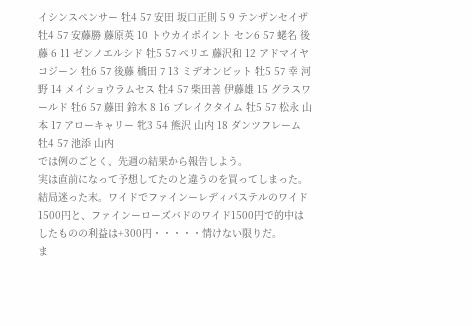イシンスペンサー 牡4 57 安田 坂口正則 5 9 テンザンセイザ 牡4 57 安藤勝 藤原英 10 トウカイポイント セン6 57 蛯名 後藤 6 11 ゼンノエルシド 牡5 57 ペリエ 藤沢和 12 アドマイヤコジーン 牡6 57 後藤 橋田 7 13 ミデオンビット 牡5 57 幸 河野 14 メイショウラムセス 牡4 57 柴田善 伊藤雄 15 グラスワールド 牡6 57 藤田 鈴木 8 16 ブレイクタイム 牡5 57 松永 山本 17 アローキャリー 牝3 54 熊沢 山内 18 ダンツフレーム 牡4 57 池添 山内
では例のごとく、先週の結果から報告しよう。
実は直前になって予想してたのと違うのを買ってしまった。
結局迷った末。ワイドでファインーレディパステルのワイド1500円と、ファインーローズバドのワイド1500円で的中はしたものの利益は+300円・・・・・情けない限りだ。
ま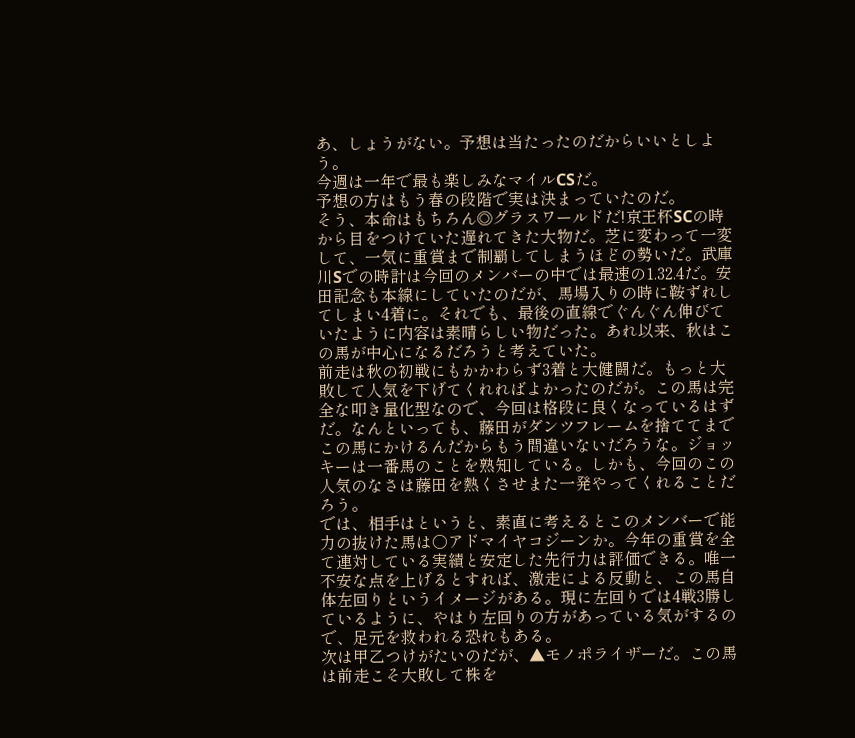あ、しょうがない。予想は当たったのだからいいとしよう。
今週は一年で最も楽しみなマイルCSだ。
予想の方はもう春の段階で実は決まっていたのだ。
そう、本命はもちろん◎グラスワールドだ!京王杯SCの時から目をつけていた遅れてきた大物だ。芝に変わって一変して、一気に重賞まで制覇してしまうほどの勢いだ。武庫川Sでの時計は今回のメンバーの中では最速の1.32.4だ。安田記念も本線にしていたのだが、馬場入りの時に鞍ずれしてしまい4着に。それでも、最後の直線でぐんぐん伸びていたように内容は素晴らしい物だった。あれ以来、秋はこの馬が中心になるだろうと考えていた。
前走は秋の初戦にもかかわらず3着と大健闘だ。もっと大敗して人気を下げてくれればよかったのだが。この馬は完全な叩き量化型なので、今回は格段に良くなっているはずだ。なんといっても、藤田がダンツフレームを捨ててまでこの馬にかけるんだからもう間違いないだろうな。ジョッキーは一番馬のことを熟知している。しかも、今回のこの人気のなさは藤田を熱くさせまた一発やってくれることだろう。
では、相手はというと、素直に考えるとこのメンバーで能力の抜けた馬は○アドマイヤコジーンか。今年の重賞を全て連対している実績と安定した先行力は評価できる。唯一不安な点を上げるとすれば、激走による反動と、この馬自体左回りというイメージがある。現に左回りでは4戦3勝しているように、やはり左回りの方があっている気がするので、足元を救われる恐れもある。
次は甲乙つけがたいのだが、▲モノポライザーだ。この馬は前走こそ大敗して株を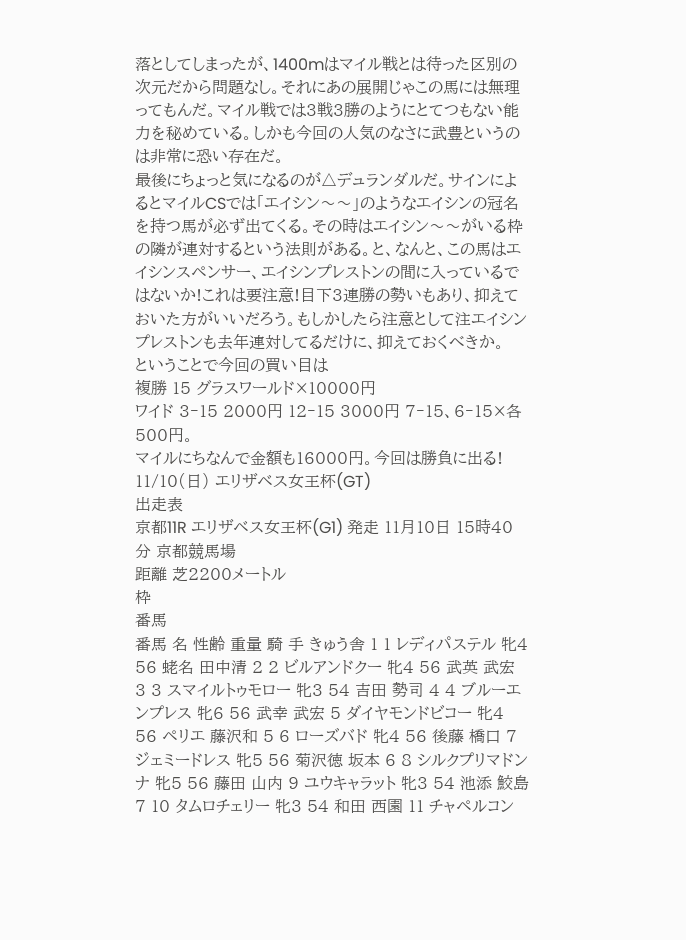落としてしまったが、1400mはマイル戦とは待った区別の次元だから問題なし。それにあの展開じゃこの馬には無理ってもんだ。マイル戦では3戦3勝のようにとてつもない能力を秘めている。しかも今回の人気のなさに武豊というのは非常に恐い存在だ。
最後にちょっと気になるのが△デュランダルだ。サインによるとマイルCSでは「エイシン〜〜」のようなエイシンの冠名を持つ馬が必ず出てくる。その時はエイシン〜〜がいる枠の隣が連対するという法則がある。と、なんと、この馬はエイシンスペンサー、エイシンプレストンの間に入っているではないか!これは要注意!目下3連勝の勢いもあり、抑えておいた方がいいだろう。もしかしたら注意として注エイシンプレストンも去年連対してるだけに、抑えておくべきか。
ということで今回の買い目は
複勝 15 グラスワールド×10000円
ワイド 3‐15 2000円 12‐15 3000円 7‐15、6‐15×各500円。
マイルにちなんで金額も16000円。今回は勝負に出る!
11/10(日) エリザベス女王杯(GT)
出走表
京都11R エリザベス女王杯(G1) 発走 11月10日 15時40分 京都競馬場
距離 芝2200メートル
枠
番馬
番馬 名 性齢 重量 騎 手 きゅう舎 1 1 レディパステル 牝4 56 蛯名 田中清 2 2 ビルアンドクー 牝4 56 武英 武宏 3 3 スマイルトゥモロー 牝3 54 吉田 勢司 4 4 ブルーエンプレス 牝6 56 武幸 武宏 5 ダイヤモンドビコー 牝4 56 ペリエ 藤沢和 5 6 ローズバド 牝4 56 後藤 橋口 7 ジェミードレス 牝5 56 菊沢徳 坂本 6 8 シルクプリマドンナ 牝5 56 藤田 山内 9 ユウキャラット 牝3 54 池添 鮫島 7 10 タムロチェリー 牝3 54 和田 西園 11 チャペルコン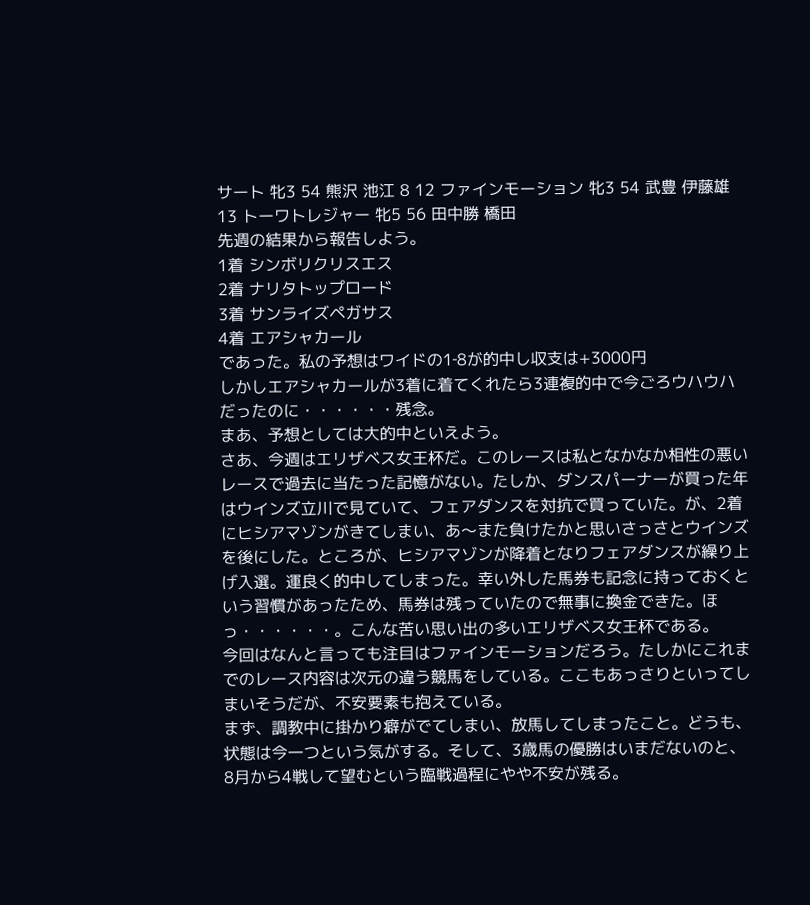サート 牝3 54 熊沢 池江 8 12 ファインモーション 牝3 54 武豊 伊藤雄 13 トーワトレジャー 牝5 56 田中勝 橋田
先週の結果から報告しよう。
1着 シンボリクリスエス
2着 ナリタトップロード
3着 サンライズペガサス
4着 エアシャカール
であった。私の予想はワイドの1‐8が的中し収支は+3000円
しかしエアシャカールが3着に着てくれたら3連複的中で今ごろウハウハだったのに・・・・・・残念。
まあ、予想としては大的中といえよう。
さあ、今週はエリザベス女王杯だ。このレースは私となかなか相性の悪いレースで過去に当たった記憶がない。たしか、ダンスパーナーが買った年はウインズ立川で見ていて、フェアダンスを対抗で買っていた。が、2着にヒシアマゾンがきてしまい、あ〜また負けたかと思いさっさとウインズを後にした。ところが、ヒシアマゾンが降着となりフェアダンスが繰り上げ入選。運良く的中してしまった。幸い外した馬券も記念に持っておくという習慣があったため、馬券は残っていたので無事に換金できた。ほっ・・・・・・。こんな苦い思い出の多いエリザベス女王杯である。
今回はなんと言っても注目はファインモーションだろう。たしかにこれまでのレース内容は次元の違う競馬をしている。ここもあっさりといってしまいそうだが、不安要素も抱えている。
まず、調教中に掛かり癖がでてしまい、放馬してしまったこと。どうも、状態は今一つという気がする。そして、3歳馬の優勝はいまだないのと、8月から4戦して望むという臨戦過程にやや不安が残る。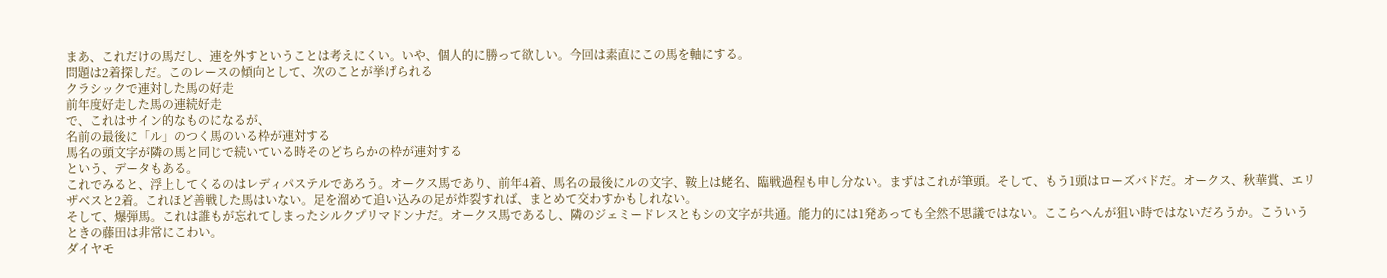まあ、これだけの馬だし、連を外すということは考えにくい。いや、個人的に勝って欲しい。今回は素直にこの馬を軸にする。
問題は2着探しだ。このレースの傾向として、次のことが挙げられる
クラシックで連対した馬の好走
前年度好走した馬の連続好走
で、これはサイン的なものになるが、
名前の最後に「ル」のつく馬のいる枠が連対する
馬名の頭文字が隣の馬と同じで続いている時そのどちらかの枠が連対する
という、データもある。
これでみると、浮上してくるのはレディパステルであろう。オークス馬であり、前年4着、馬名の最後にルの文字、鞍上は蛯名、臨戦過程も申し分ない。まずはこれが筆頭。そして、もう1頭はローズバドだ。オークス、秋華賞、エリザベスと2着。これほど善戦した馬はいない。足を溜めて追い込みの足が炸裂すれば、まとめて交わすかもしれない。
そして、爆弾馬。これは誰もが忘れてしまったシルクプリマドンナだ。オークス馬であるし、隣のジェミードレスともシの文字が共通。能力的には1発あっても全然不思議ではない。ここらへんが狙い時ではないだろうか。こういうときの藤田は非常にこわい。
ダイヤモ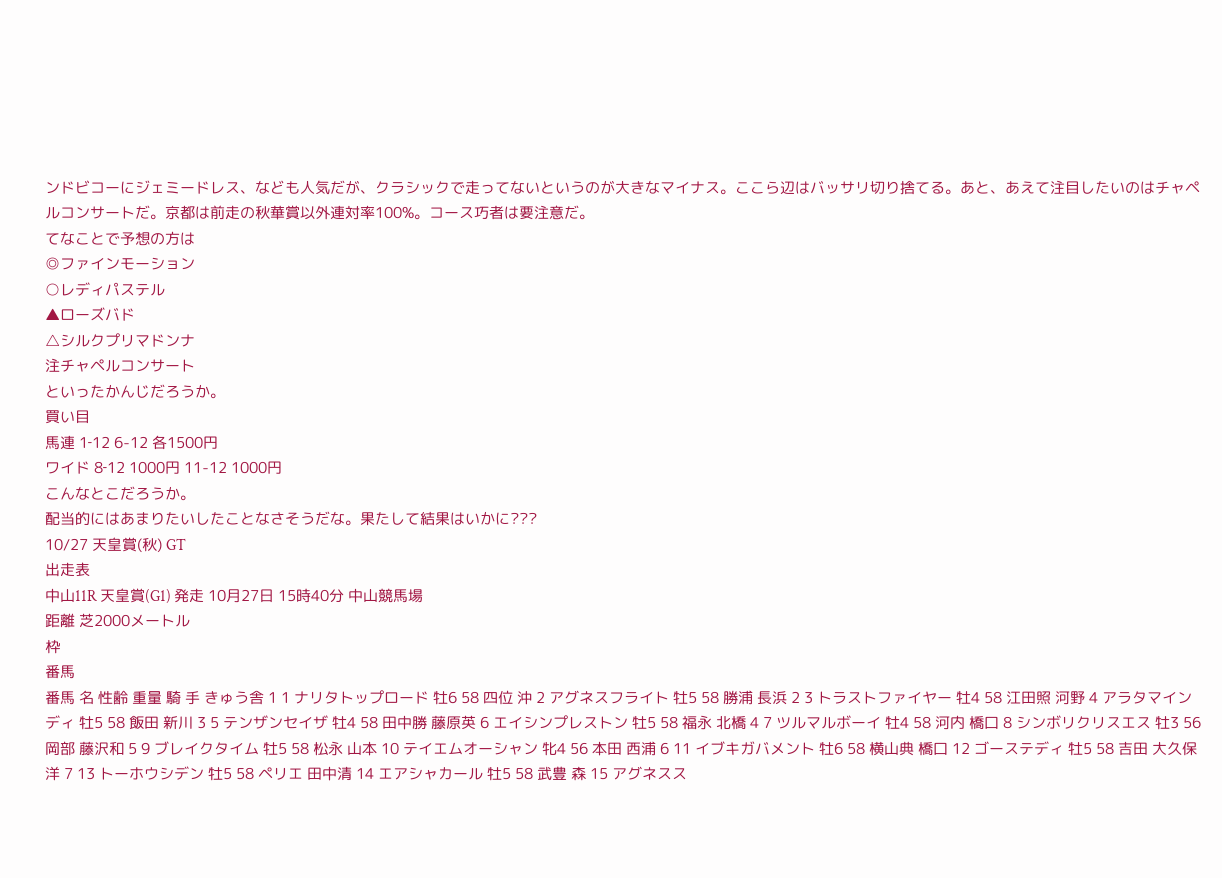ンドビコーにジェミードレス、なども人気だが、クラシックで走ってないというのが大きなマイナス。ここら辺はバッサリ切り捨てる。あと、あえて注目したいのはチャペルコンサートだ。京都は前走の秋華賞以外連対率100%。コース巧者は要注意だ。
てなことで予想の方は
◎ファインモーション
○レディパステル
▲ローズバド
△シルクプリマドンナ
注チャペルコンサート
といったかんじだろうか。
買い目
馬連 1‐12 6-12 各1500円
ワイド 8‐12 1000円 11-12 1000円
こんなとこだろうか。
配当的にはあまりたいしたことなさそうだな。果たして結果はいかに???
10/27 天皇賞(秋) GT
出走表
中山11R 天皇賞(G1) 発走 10月27日 15時40分 中山競馬場
距離 芝2000メートル
枠
番馬
番馬 名 性齢 重量 騎 手 きゅう舎 1 1 ナリタトップロード 牡6 58 四位 沖 2 アグネスフライト 牡5 58 勝浦 長浜 2 3 トラストファイヤー 牡4 58 江田照 河野 4 アラタマインディ 牡5 58 飯田 新川 3 5 テンザンセイザ 牡4 58 田中勝 藤原英 6 エイシンプレストン 牡5 58 福永 北橋 4 7 ツルマルボーイ 牡4 58 河内 橋口 8 シンボリクリスエス 牡3 56 岡部 藤沢和 5 9 ブレイクタイム 牡5 58 松永 山本 10 テイエムオーシャン 牝4 56 本田 西浦 6 11 イブキガバメント 牡6 58 横山典 橋口 12 ゴーステディ 牡5 58 吉田 大久保洋 7 13 トーホウシデン 牡5 58 ペリエ 田中清 14 エアシャカール 牡5 58 武豊 森 15 アグネスス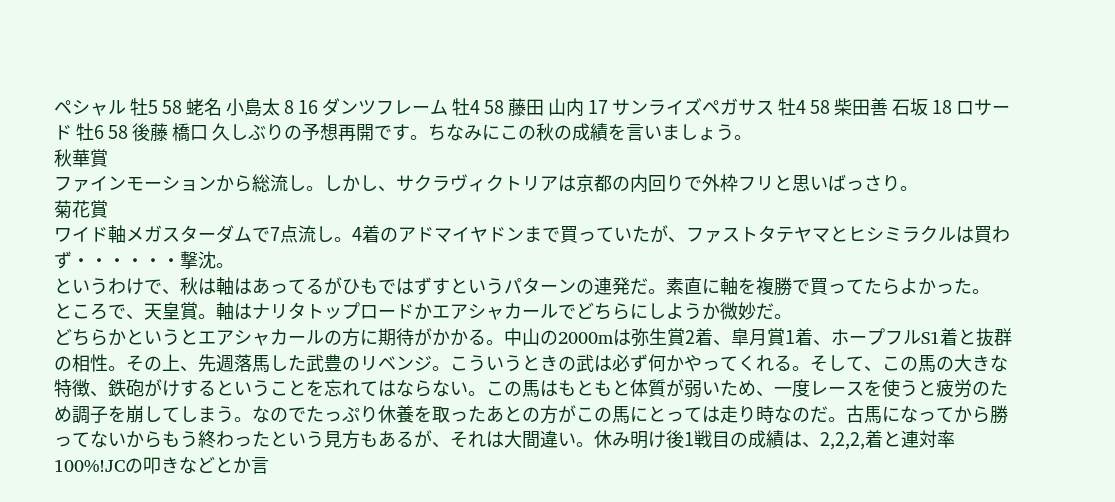ペシャル 牡5 58 蛯名 小島太 8 16 ダンツフレーム 牡4 58 藤田 山内 17 サンライズペガサス 牡4 58 柴田善 石坂 18 ロサード 牡6 58 後藤 橋口 久しぶりの予想再開です。ちなみにこの秋の成績を言いましょう。
秋華賞
ファインモーションから総流し。しかし、サクラヴィクトリアは京都の内回りで外枠フリと思いばっさり。
菊花賞
ワイド軸メガスターダムで7点流し。4着のアドマイヤドンまで買っていたが、ファストタテヤマとヒシミラクルは買わず・・・・・・撃沈。
というわけで、秋は軸はあってるがひもではずすというパターンの連発だ。素直に軸を複勝で買ってたらよかった。
ところで、天皇賞。軸はナリタトップロードかエアシャカールでどちらにしようか微妙だ。
どちらかというとエアシャカールの方に期待がかかる。中山の2000mは弥生賞2着、皐月賞1着、ホープフルS1着と抜群の相性。その上、先週落馬した武豊のリベンジ。こういうときの武は必ず何かやってくれる。そして、この馬の大きな特徴、鉄砲がけするということを忘れてはならない。この馬はもともと体質が弱いため、一度レースを使うと疲労のため調子を崩してしまう。なのでたっぷり休養を取ったあとの方がこの馬にとっては走り時なのだ。古馬になってから勝ってないからもう終わったという見方もあるが、それは大間違い。休み明け後1戦目の成績は、2,2,2,着と連対率100%!JCの叩きなどとか言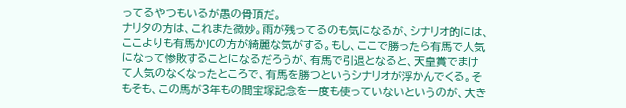ってるやつもいるが愚の骨頂だ。
ナリタの方は、これまた微妙。雨が残ってるのも気になるが、シナリオ的には、ここよりも有馬かJCの方が綺麗な気がする。もし、ここで勝ったら有馬で人気になって惨敗することになるだろうが、有馬で引退となると、天皇賞でまけて人気のなくなったところで、有馬を勝つというシナリオが浮かんでくる。そもそも、この馬が3年もの間宝塚記念を一度も使っていないというのが、大き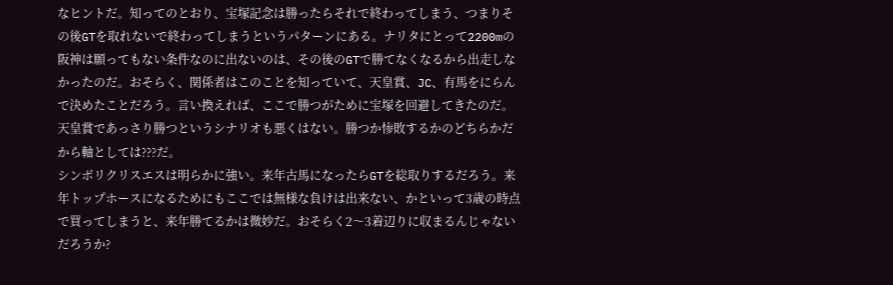なヒントだ。知ってのとおり、宝塚記念は勝ったらそれで終わってしまう、つまりその後GTを取れないで終わってしまうというパターンにある。ナリタにとって2200mの阪神は願ってもない条件なのに出ないのは、その後のGTで勝てなくなるから出走しなかったのだ。おそらく、関係者はこのことを知っていて、天皇賞、JC、有馬をにらんで決めたことだろう。言い換えれば、ここで勝つがために宝塚を回避してきたのだ。
天皇賞であっさり勝つというシナリオも悪くはない。勝つか惨敗するかのどちらかだから軸としては???だ。
シンボリクリスエスは明らかに強い。来年古馬になったらGTを総取りするだろう。来年トップホースになるためにもここでは無様な負けは出来ない、かといって3歳の時点で買ってしまうと、来年勝てるかは微妙だ。おそらく2〜3着辺りに収まるんじゃないだろうか?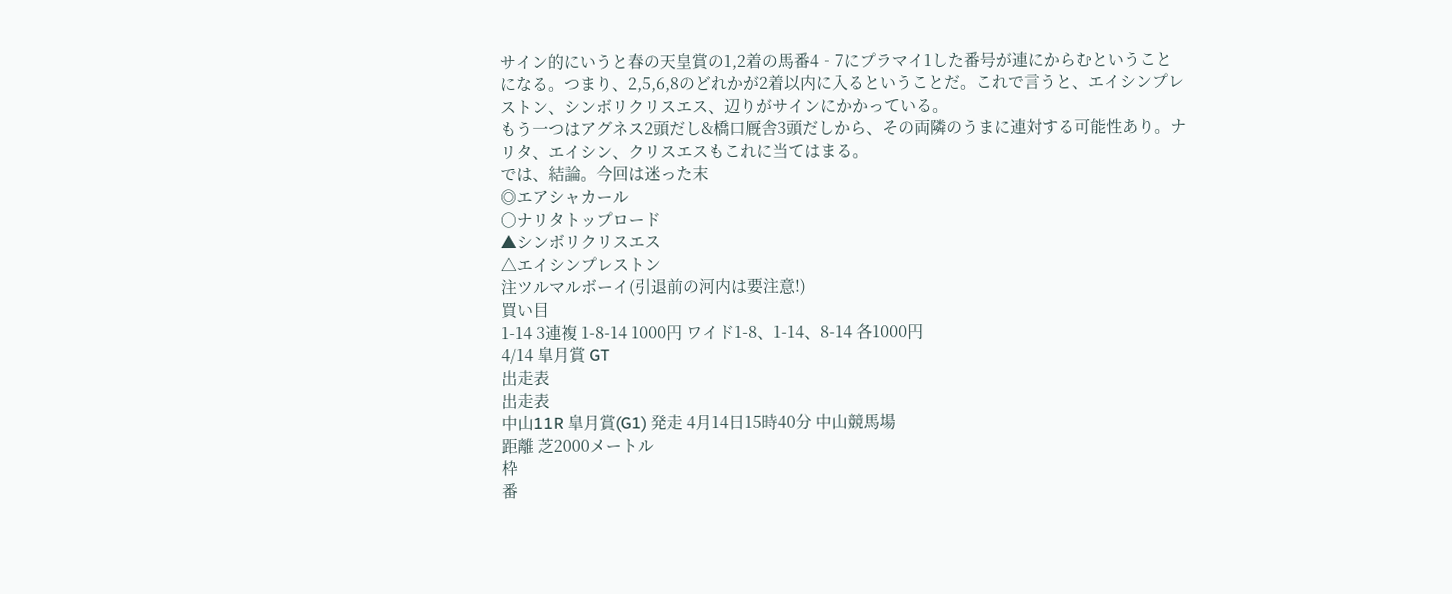サイン的にいうと春の天皇賞の1,2着の馬番4‐7にプラマイ1した番号が連にからむということになる。つまり、2,5,6,8のどれかが2着以内に入るということだ。これで言うと、エイシンプレストン、シンボリクリスエス、辺りがサインにかかっている。
もう一つはアグネス2頭だし&橋口厩舎3頭だしから、その両隣のうまに連対する可能性あり。ナリタ、エイシン、クリスエスもこれに当てはまる。
では、結論。今回は迷った末
◎エアシャカール
○ナリタトップロード
▲シンボリクリスエス
△エイシンプレストン
注ツルマルボーイ(引退前の河内は要注意!)
買い目
1-14 3連複 1-8-14 1000円 ワイド1-8、1-14、8-14 各1000円
4/14 皐月賞 GT
出走表
出走表
中山11R 皐月賞(G1) 発走 4月14日15時40分 中山競馬場
距離 芝2000メートル
枠
番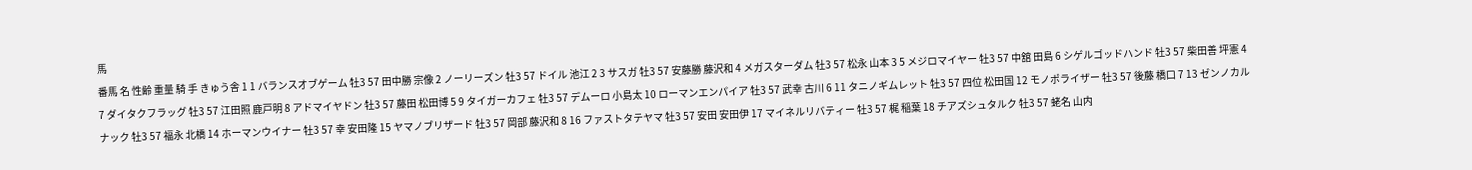馬
番馬 名 性齢 重量 騎 手 きゅう舎 1 1 バランスオブゲーム 牡3 57 田中勝 宗像 2 ノーリーズン 牡3 57 ドイル 池江 2 3 サスガ 牡3 57 安藤勝 藤沢和 4 メガスターダム 牡3 57 松永 山本 3 5 メジロマイヤー 牡3 57 中舘 田島 6 シゲルゴッドハンド 牡3 57 柴田善 坪憲 4 7 ダイタクフラッグ 牡3 57 江田照 鹿戸明 8 アドマイヤドン 牡3 57 藤田 松田博 5 9 タイガーカフェ 牡3 57 デムーロ 小島太 10 ローマンエンパイア 牡3 57 武幸 古川 6 11 タニノギムレット 牡3 57 四位 松田国 12 モノポライザー 牡3 57 後藤 橋口 7 13 ゼンノカルナック 牡3 57 福永 北橋 14 ホーマンウイナー 牡3 57 幸 安田隆 15 ヤマノブリザード 牡3 57 岡部 藤沢和 8 16 ファストタテヤマ 牡3 57 安田 安田伊 17 マイネルリバティー 牡3 57 梶 稲葉 18 チアズシュタルク 牡3 57 蛯名 山内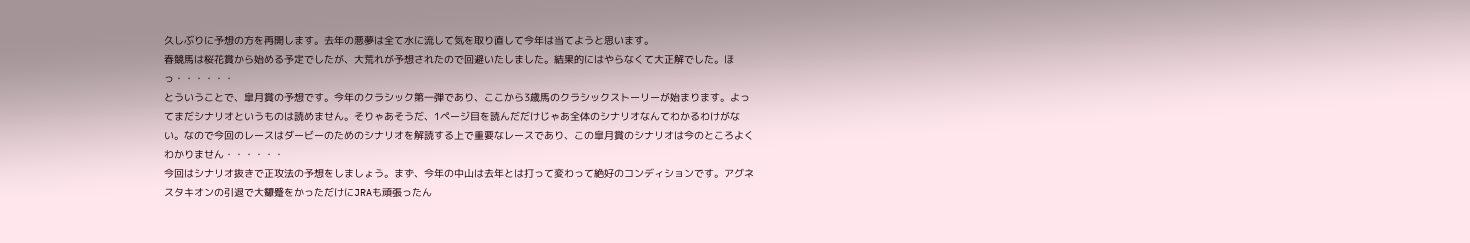久しぶりに予想の方を再開します。去年の悪夢は全て水に流して気を取り直して今年は当てようと思います。
春競馬は桜花賞から始める予定でしたが、大荒れが予想されたので回避いたしました。結果的にはやらなくて大正解でした。ほっ・・・・・・
とういうことで、皐月賞の予想です。今年のクラシック第一弾であり、ここから3歳馬のクラシックストーリーが始まります。よってまだシナリオというものは読めません。そりゃあそうだ、1ページ目を読んだだけじゃあ全体のシナリオなんてわかるわけがない。なので今回のレースはダービーのためのシナリオを解読する上で重要なレースであり、この皐月賞のシナリオは今のところよくわかりません・・・・・・
今回はシナリオ抜きで正攻法の予想をしましょう。まず、今年の中山は去年とは打って変わって絶好のコンディションです。アグネスタキオンの引退で大顰蹙をかっただけにJRAも頑張ったん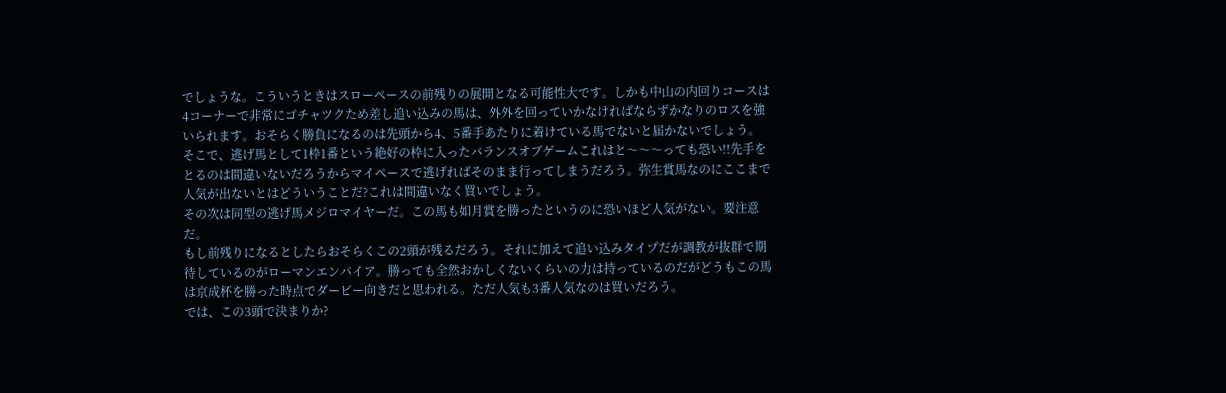でしょうな。こういうときはスローペースの前残りの展開となる可能性大です。しかも中山の内回りコースは4コーナーで非常にゴチャツクため差し追い込みの馬は、外外を回っていかなければならずかなりのロスを強いられます。おそらく勝負になるのは先頭から4、5番手あたりに着けている馬でないと届かないでしょう。
そこで、逃げ馬として1枠1番という絶好の枠に入ったバランスオブゲームこれはと〜〜〜っても恐い!!先手をとるのは間違いないだろうからマイペースで逃げればそのまま行ってしまうだろう。弥生賞馬なのにここまで人気が出ないとはどういうことだ?これは間違いなく買いでしょう。
その次は同型の逃げ馬メジロマイヤーだ。この馬も如月賞を勝ったというのに恐いほど人気がない。要注意だ。
もし前残りになるとしたらおそらくこの2頭が残るだろう。それに加えて追い込みタイプだが調教が抜群で期待しているのがローマンエンパイア。勝っても全然おかしくないくらいの力は持っているのだがどうもこの馬は京成杯を勝った時点でダービー向きだと思われる。ただ人気も3番人気なのは買いだろう。
では、この3頭で決まりか?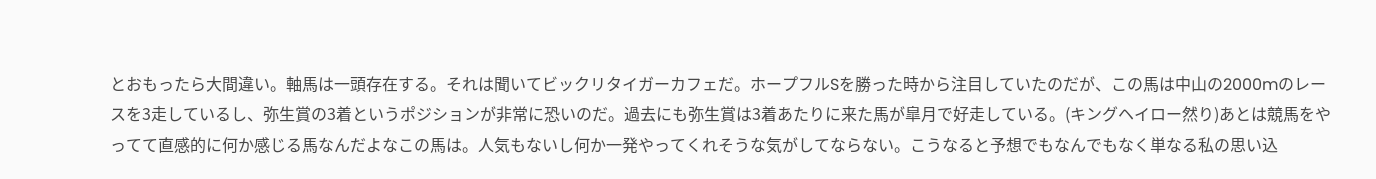とおもったら大間違い。軸馬は一頭存在する。それは聞いてビックリタイガーカフェだ。ホープフルSを勝った時から注目していたのだが、この馬は中山の2000mのレースを3走しているし、弥生賞の3着というポジションが非常に恐いのだ。過去にも弥生賞は3着あたりに来た馬が皐月で好走している。(キングヘイロー然り)あとは競馬をやってて直感的に何か感じる馬なんだよなこの馬は。人気もないし何か一発やってくれそうな気がしてならない。こうなると予想でもなんでもなく単なる私の思い込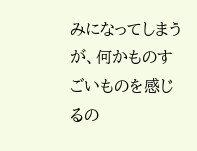みになってしまうが、何かものすごいものを感じるの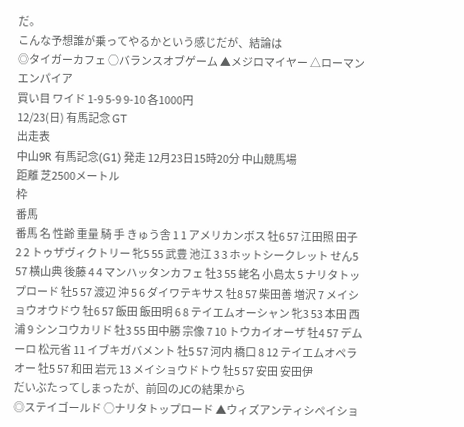だ。
こんな予想誰が乗ってやるかという感じだが、結論は
◎タイガーカフェ ○バランスオブゲーム ▲メジロマイヤー △ローマンエンパイア
買い目 ワイド 1-9 5-9 9-10 各1000円
12/23(日) 有馬記念 GT
出走表
中山9R 有馬記念(G1) 発走 12月23日15時20分 中山競馬場
距離 芝2500メートル
枠
番馬
番馬 名 性齢 重量 騎 手 きゅう舎 1 1 アメリカンボス 牡6 57 江田照 田子 2 2 トゥザヴィクトリー 牝5 55 武豊 池江 3 3 ホットシークレット せん5 57 横山典 後藤 4 4 マンハッタンカフェ 牡3 55 蛯名 小島太 5 ナリタトップロード 牡5 57 渡辺 沖 5 6 ダイワテキサス 牡8 57 柴田善 増沢 7 メイショウオウドウ 牡6 57 飯田 飯田明 6 8 テイエムオーシャン 牝3 53 本田 西浦 9 シンコウカリド 牡3 55 田中勝 宗像 7 10 トウカイオーザ 牡4 57 デムーロ 松元省 11 イブキガバメント 牡5 57 河内 橋口 8 12 テイエムオペラオー 牡5 57 和田 岩元 13 メイショウドトウ 牡5 57 安田 安田伊
だいぶたってしまったが、前回のJCの結果から
◎ステイゴールド ○ナリタトップロード ▲ウィズアンティシペイショ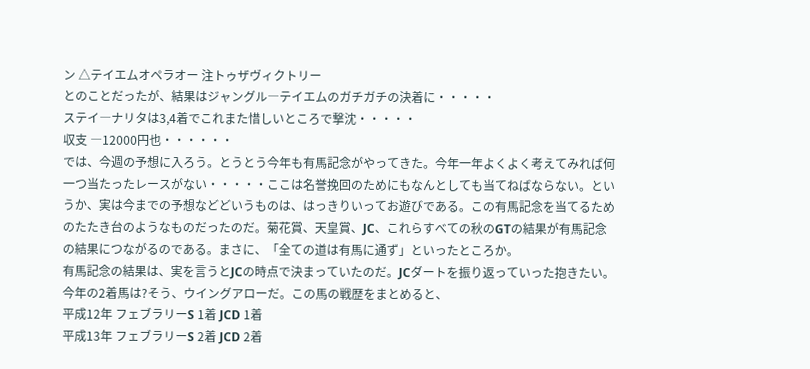ン △テイエムオペラオー 注トゥザヴィクトリー
とのことだったが、結果はジャングル―テイエムのガチガチの決着に・・・・・
ステイ―ナリタは3,4着でこれまた惜しいところで撃沈・・・・・
収支 ―12000円也・・・・・・
では、今週の予想に入ろう。とうとう今年も有馬記念がやってきた。今年一年よくよく考えてみれば何一つ当たったレースがない・・・・・ここは名誉挽回のためにもなんとしても当てねばならない。というか、実は今までの予想などどいうものは、はっきりいってお遊びである。この有馬記念を当てるためのたたき台のようなものだったのだ。菊花賞、天皇賞、JC、これらすべての秋のGTの結果が有馬記念の結果につながるのである。まさに、「全ての道は有馬に通ず」といったところか。
有馬記念の結果は、実を言うとJCの時点で決まっていたのだ。JCダートを振り返っていった抱きたい。今年の2着馬は?そう、ウイングアローだ。この馬の戦歴をまとめると、
平成12年 フェブラリーS 1着 JCD 1着
平成13年 フェブラリーS 2着 JCD 2着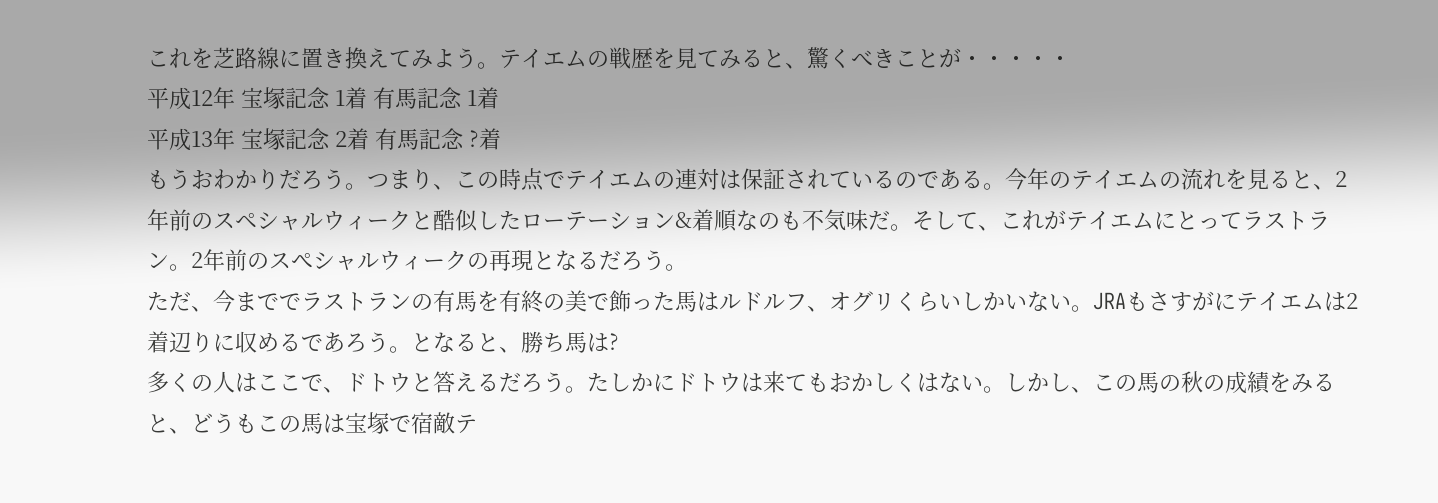これを芝路線に置き換えてみよう。テイエムの戦歴を見てみると、驚くべきことが・・・・・
平成12年 宝塚記念 1着 有馬記念 1着
平成13年 宝塚記念 2着 有馬記念 ?着
もうおわかりだろう。つまり、この時点でテイエムの連対は保証されているのである。今年のテイエムの流れを見ると、2年前のスペシャルウィークと酷似したローテーション&着順なのも不気味だ。そして、これがテイエムにとってラストラン。2年前のスぺシャルウィークの再現となるだろう。
ただ、今まででラストランの有馬を有終の美で飾った馬はルドルフ、オグリくらいしかいない。JRAもさすがにテイエムは2着辺りに収めるであろう。となると、勝ち馬は?
多くの人はここで、ドトウと答えるだろう。たしかにドトウは来てもおかしくはない。しかし、この馬の秋の成績をみると、どうもこの馬は宝塚で宿敵テ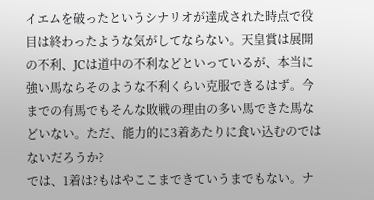イエムを破ったというシナリオが達成された時点で役目は終わったような気がしてならない。天皇賞は展開の不利、JCは道中の不利などといっているが、本当に強い馬ならそのような不利くらい克服できるはず。今までの有馬でもそんな敗戦の理由の多い馬できた馬などいない。ただ、能力的に3着あたりに食い込むのではないだろうか?
では、1着は?もはやここまできていうまでもない。ナ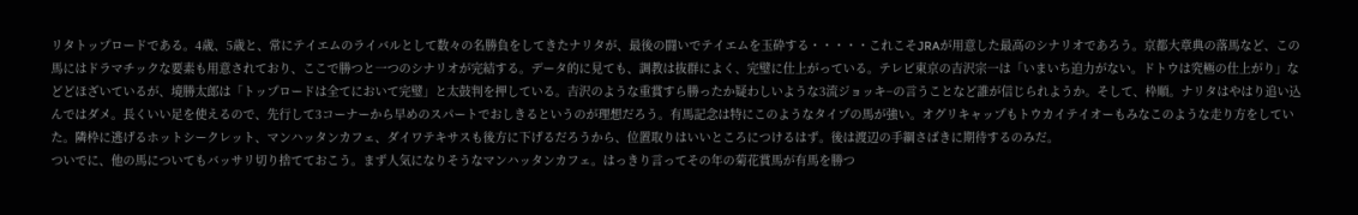リタトップロードである。4歳、5歳と、常にテイエムのライバルとして数々の名勝負をしてきたナリタが、最後の闘いでテイエムを玉砕する・・・・・これこそJRAが用意した最高のシナリオであろう。京都大章典の落馬など、この馬にはドラマチックな要素も用意されており、ここで勝つと一つのシナリオが完結する。データ的に見ても、調教は抜群によく、完璧に仕上がっている。テレビ東京の吉沢宗一は「いまいち迫力がない。ドトウは究極の仕上がり」などどほざいているが、境勝太郎は「トップロードは全てにおいて完璧」と太鼓判を押している。吉沢のような重賞すら勝ったか疑わしいような3流ジョッキ−の言うことなど誰が信じられようか。そして、枠順。ナリタはやはり追い込んではダメ。長くいい足を使えるので、先行して3コーナーから早めのスパートでおしきるというのが理想だろう。有馬記念は特にこのようなタイプの馬が強い。オグリキャップもトウカイテイオーもみなこのような走り方をしていた。隣枠に逃げるホットシークレット、マンハッタンカフェ、ダイワテキサスも後方に下げるだろうから、位置取りはいいところにつけるはず。後は渡辺の手綱さばきに期待するのみだ。
ついでに、他の馬についてもバッサリ切り捨てておこう。まず人気になりそうなマンハッタンカフェ。はっきり言ってその年の菊花賞馬が有馬を勝つ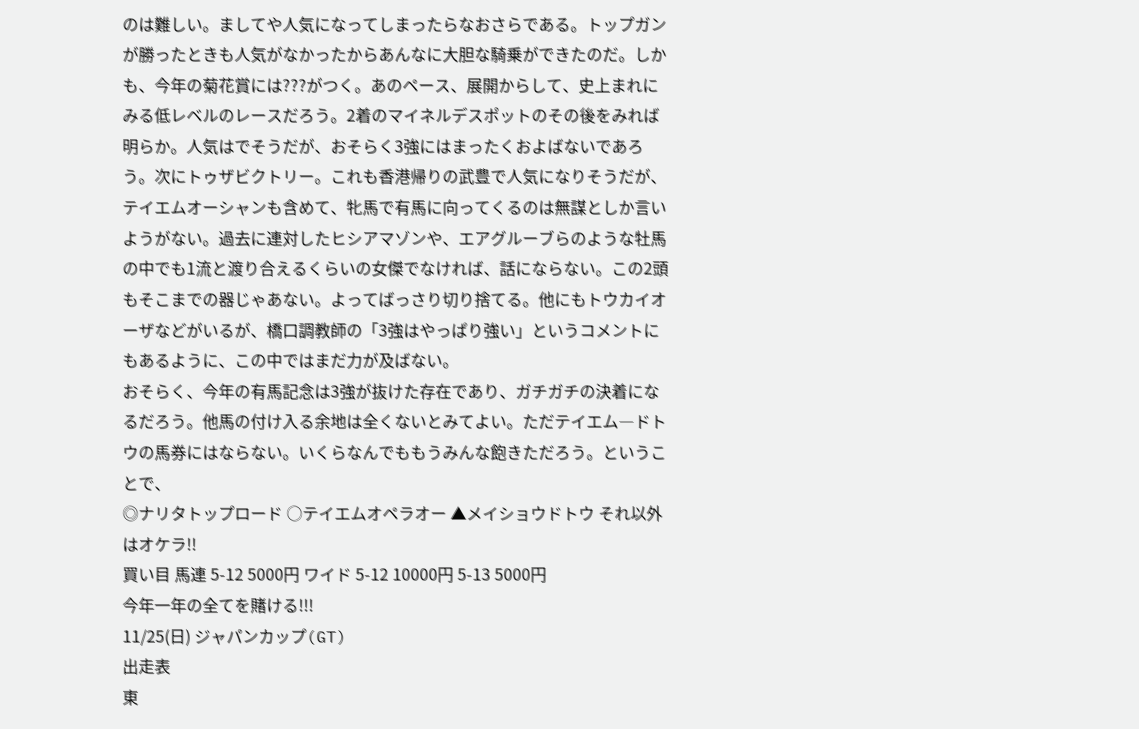のは難しい。ましてや人気になってしまったらなおさらである。トップガンが勝ったときも人気がなかったからあんなに大胆な騎乗ができたのだ。しかも、今年の菊花賞には???がつく。あのペース、展開からして、史上まれにみる低レベルのレースだろう。2着のマイネルデスポットのその後をみれば明らか。人気はでそうだが、おそらく3強にはまったくおよばないであろう。次にトゥザビクトリー。これも香港帰りの武豊で人気になりそうだが、テイエムオーシャンも含めて、牝馬で有馬に向ってくるのは無謀としか言いようがない。過去に連対したヒシアマゾンや、エアグルーブらのような牡馬の中でも1流と渡り合えるくらいの女傑でなければ、話にならない。この2頭もそこまでの器じゃあない。よってばっさり切り捨てる。他にもトウカイオーザなどがいるが、橋口調教師の「3強はやっぱり強い」というコメントにもあるように、この中ではまだ力が及ばない。
おそらく、今年の有馬記念は3強が抜けた存在であり、ガチガチの決着になるだろう。他馬の付け入る余地は全くないとみてよい。ただテイエム―ドトウの馬券にはならない。いくらなんでももうみんな飽きただろう。ということで、
◎ナリタトップロード ○テイエムオペラオー ▲メイショウドトウ それ以外はオケラ!!
買い目 馬連 5-12 5000円 ワイド 5-12 10000円 5-13 5000円
今年一年の全てを賭ける!!!
11/25(日) ジャパンカップ(GT)
出走表
東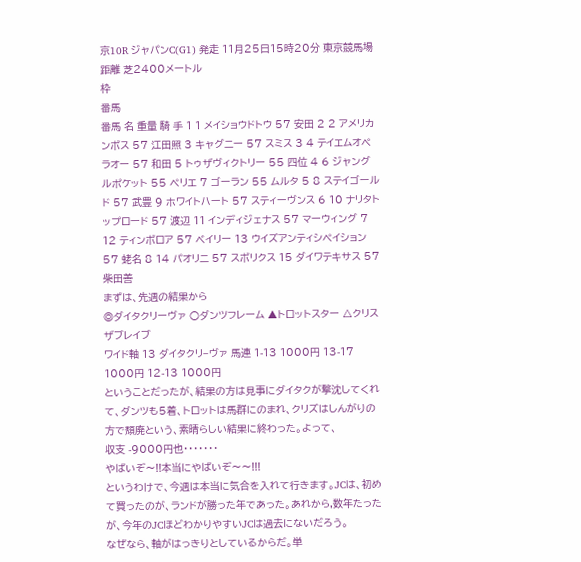京10R ジャパンC(G1) 発走 11月25日15時20分 東京競馬場
距離 芝2400メートル
枠
番馬
番馬 名 重量 騎 手 1 1 メイショウドトウ 57 安田 2 2 アメリカンボス 57 江田照 3 キャグニー 57 スミス 3 4 テイエムオペラオー 57 和田 5 トゥザヴィクトリー 55 四位 4 6 ジャングルポケット 55 ペリエ 7 ゴーラン 55 ムルタ 5 8 ステイゴールド 57 武豊 9 ホワイトハート 57 スティーヴンス 6 10 ナリタトップロード 57 渡辺 11 インディジェナス 57 マーウィング 7 12 ティンボロア 57 ベイリー 13 ウイズアンティシペイション 57 蛯名 8 14 パオリニ 57 スボリクス 15 ダイワテキサス 57 柴田善
まずは、先週の結果から
◎ダイタクリーヴァ ○ダンツフレーム ▲トロットスター △クリスザブレイブ
ワイド軸 13 ダイタクリ−ヴァ 馬連 1-13 1000円 13-17 1000円 12-13 1000円
ということだったが、結果の方は見事にダイタクが撃沈してくれて、ダンツも5着、トロットは馬群にのまれ、クリズはしんがりの方で頽廃という、素晴らしい結果に終わった。よって、
収支 -9000円也・・・・・・・
やばいぞ〜!!本当にやばいぞ〜〜!!!
というわけで、今週は本当に気合を入れて行きます。JCは、初めて買ったのが、ランドが勝った年であった。あれから,数年たったが、今年のJCほどわかりやすいJCは過去にないだろう。
なぜなら、軸がはっきりとしているからだ。単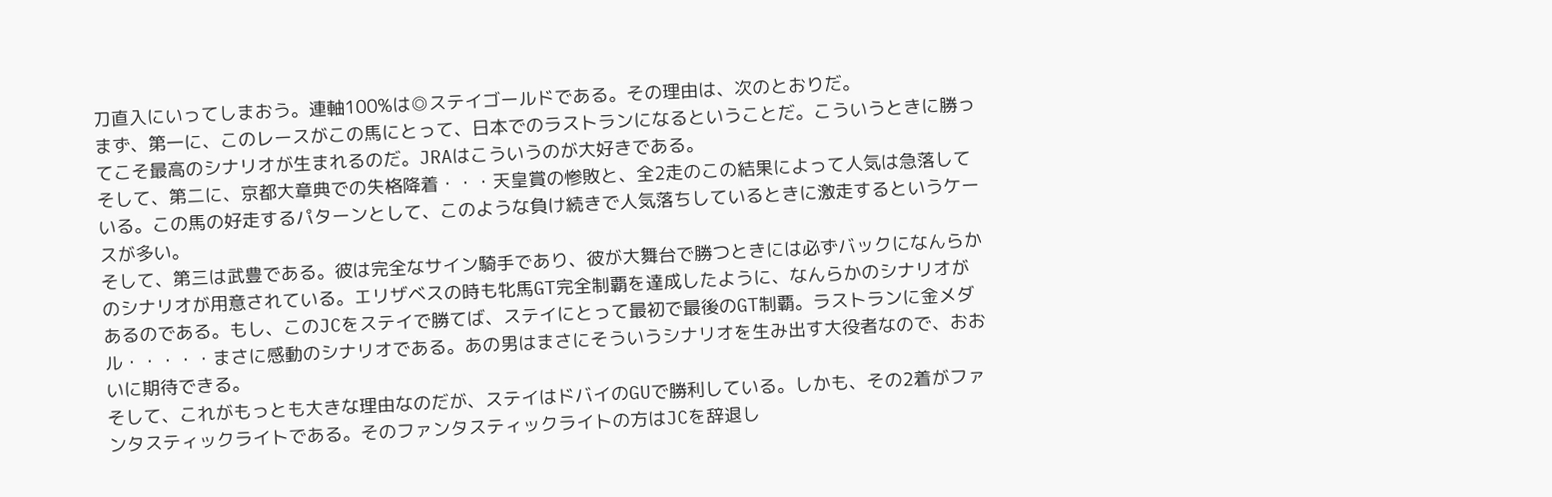刀直入にいってしまおう。連軸100%は◎ステイゴールドである。その理由は、次のとおりだ。
まず、第一に、このレースがこの馬にとって、日本でのラストランになるということだ。こういうときに勝ってこそ最高のシナリオが生まれるのだ。JRAはこういうのが大好きである。
そして、第二に、京都大章典での失格降着・・・天皇賞の惨敗と、全2走のこの結果によって人気は急落している。この馬の好走するパターンとして、このような負け続きで人気落ちしているときに激走するというケースが多い。
そして、第三は武豊である。彼は完全なサイン騎手であり、彼が大舞台で勝つときには必ずバックになんらかのシナリオが用意されている。エリザベスの時も牝馬GT完全制覇を達成したように、なんらかのシナリオがあるのである。もし、このJCをステイで勝てば、ステイにとって最初で最後のGT制覇。ラストランに金メダル・・・・・まさに感動のシナリオである。あの男はまさにそういうシナリオを生み出す大役者なので、おおいに期待できる。
そして、これがもっとも大きな理由なのだが、ステイはドバイのGUで勝利している。しかも、その2着がファンタスティックライトである。そのファンタスティックライトの方はJCを辞退し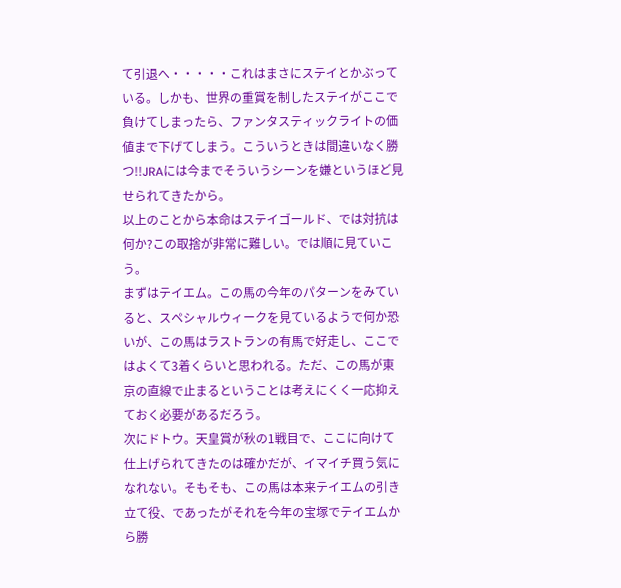て引退へ・・・・・これはまさにステイとかぶっている。しかも、世界の重賞を制したステイがここで負けてしまったら、ファンタスティックライトの価値まで下げてしまう。こういうときは間違いなく勝つ!!JRAには今までそういうシーンを嫌というほど見せられてきたから。
以上のことから本命はステイゴールド、では対抗は何か?この取捨が非常に難しい。では順に見ていこう。
まずはテイエム。この馬の今年のパターンをみていると、スペシャルウィークを見ているようで何か恐いが、この馬はラストランの有馬で好走し、ここではよくて3着くらいと思われる。ただ、この馬が東京の直線で止まるということは考えにくく一応抑えておく必要があるだろう。
次にドトウ。天皇賞が秋の1戦目で、ここに向けて仕上げられてきたのは確かだが、イマイチ買う気になれない。そもそも、この馬は本来テイエムの引き立て役、であったがそれを今年の宝塚でテイエムから勝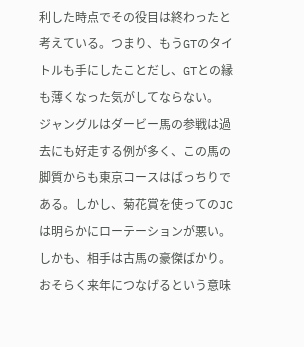利した時点でその役目は終わったと考えている。つまり、もうGTのタイトルも手にしたことだし、GTとの縁も薄くなった気がしてならない。
ジャングルはダービー馬の参戦は過去にも好走する例が多く、この馬の脚質からも東京コースはばっちりである。しかし、菊花賞を使ってのJCは明らかにローテーションが悪い。しかも、相手は古馬の豪傑ばかり。おそらく来年につなげるという意味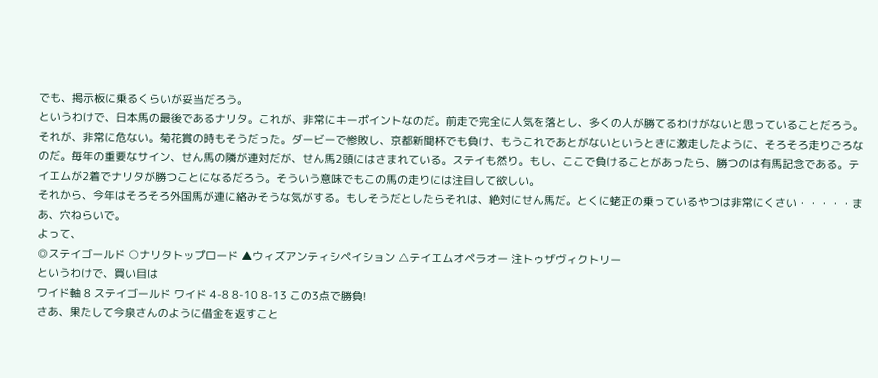でも、掲示板に乗るくらいが妥当だろう。
というわけで、日本馬の最後であるナリタ。これが、非常にキーポイントなのだ。前走で完全に人気を落とし、多くの人が勝てるわけがないと思っていることだろう。それが、非常に危ない。菊花賞の時もそうだった。ダービーで惨敗し、京都新聞杯でも負け、もうこれであとがないというときに激走したように、そろそろ走りごろなのだ。毎年の重要なサイン、せん馬の隣が連対だが、せん馬2頭にはさまれている。ステイも然り。もし、ここで負けることがあったら、勝つのは有馬記念である。テイエムが2着でナリタが勝つことになるだろう。そういう意味でもこの馬の走りには注目して欲しい。
それから、今年はそろそろ外国馬が連に絡みそうな気がする。もしそうだとしたらそれは、絶対にせん馬だ。とくに蛯正の乗っているやつは非常にくさい・・・・・まあ、穴ねらいで。
よって、
◎ステイゴールド ○ナリタトップロード ▲ウィズアンティシペイション △テイエムオペラオー 注トゥザヴィクトリー
というわけで、買い目は
ワイド軸 8 ステイゴールド ワイド 4-8 8-10 8-13 この3点で勝負!
さあ、果たして今泉さんのように借金を返すこと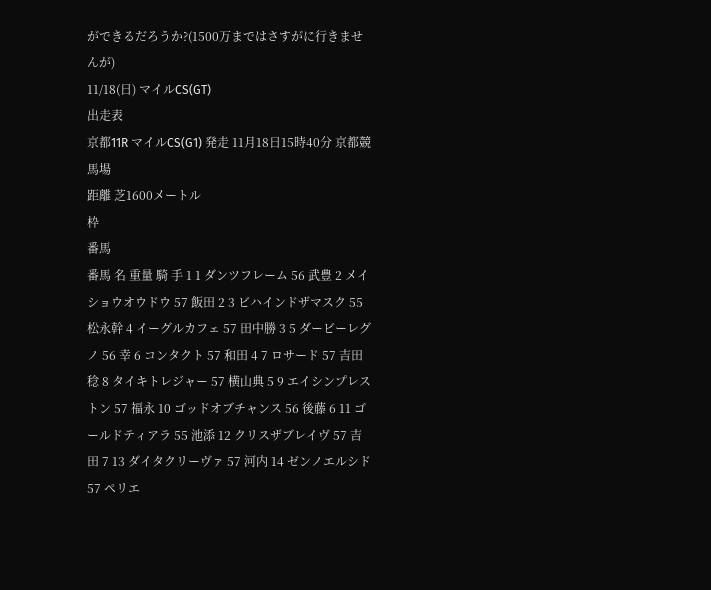ができるだろうか?(1500万まではさすがに行きませんが)
11/18(日) マイルCS(GT)
出走表
京都11R マイルCS(G1) 発走 11月18日15時40分 京都競馬場
距離 芝1600メートル
枠
番馬
番馬 名 重量 騎 手 1 1 ダンツフレーム 56 武豊 2 メイショウオウドウ 57 飯田 2 3 ビハインドザマスク 55 松永幹 4 イーグルカフェ 57 田中勝 3 5 ダービーレグノ 56 幸 6 コンタクト 57 和田 4 7 ロサード 57 吉田稔 8 タイキトレジャー 57 横山典 5 9 エイシンプレストン 57 福永 10 ゴッドオブチャンス 56 後藤 6 11 ゴールドティアラ 55 池添 12 クリスザブレイヴ 57 吉田 7 13 ダイタクリーヴァ 57 河内 14 ゼンノエルシド 57 ペリエ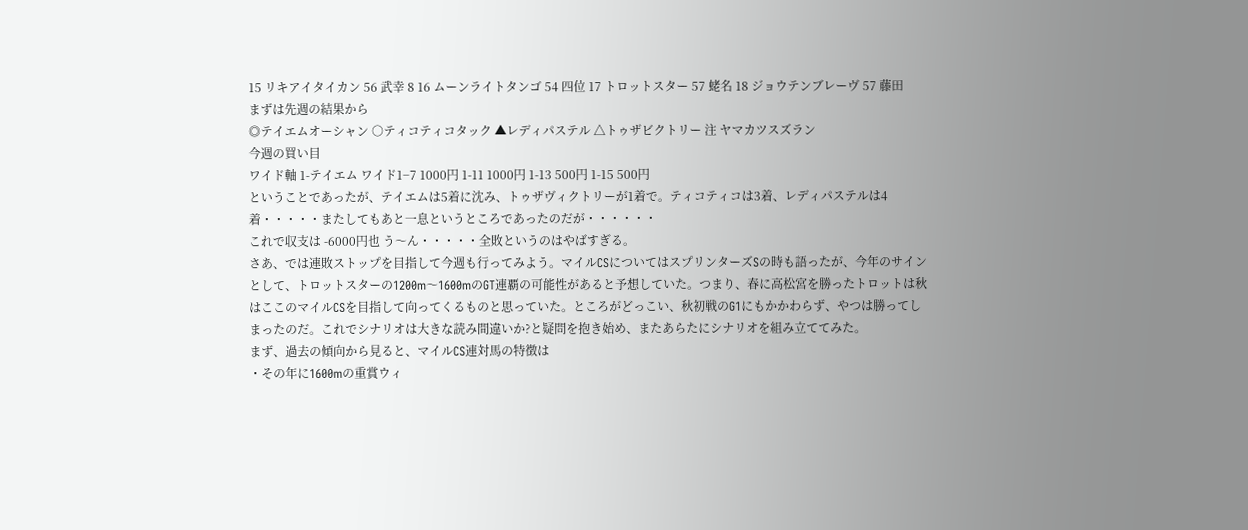15 リキアイタイカン 56 武幸 8 16 ムーンライトタンゴ 54 四位 17 トロットスター 57 蛯名 18 ジョウテンブレーヴ 57 藤田
まずは先週の結果から
◎テイエムオーシャン ○ティコティコタック ▲レディパステル △トゥザビクトリー 注 ヤマカツスズラン
今週の買い目
ワイド軸 1-テイエム ワイド1−7 1000円 1-11 1000円 1-13 500円 1-15 500円
ということであったが、テイエムは5着に沈み、トゥザヴィクトリーが1着で。ティコティコは3着、レディパステルは4着・・・・・またしてもあと一息というところであったのだが・・・・・・
これで収支は -6000円也 う〜ん・・・・・全敗というのはやばすぎる。
さあ、では連敗ストップを目指して今週も行ってみよう。マイルCSについてはスプリンターズSの時も語ったが、今年のサインとして、トロットスターの1200m〜1600mのGT連覇の可能性があると予想していた。つまり、春に高松宮を勝ったトロットは秋はここのマイルCSを目指して向ってくるものと思っていた。ところがどっこい、秋初戦のG1にもかかわらず、やつは勝ってしまったのだ。これでシナリオは大きな読み間違いか?と疑問を抱き始め、またあらたにシナリオを組み立ててみた。
まず、過去の傾向から見ると、マイルCS連対馬の特徴は
・その年に1600mの重賞ウィ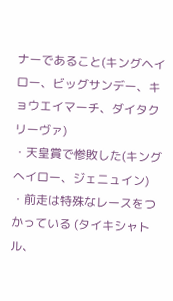ナーであること(キングヘイロー、ビッグサンデー、キョウエイマーチ、ダイタクリーヴァ)
・天皇賞で惨敗した(キングへイロー、ジェニュイン)
・前走は特殊なレースをつかっている (タイキシャトル、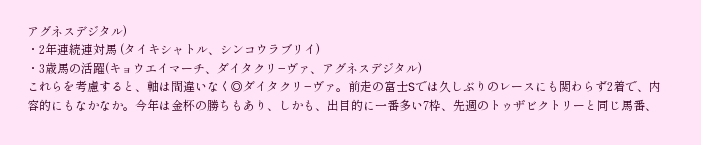アグネスデジタル)
・2年連続連対馬 (タイキシャトル、シンコウラブリイ)
・3歳馬の活躍(キョウエイマーチ、ダイタクリ−ヴァ、アグネスデジタル)
これらを考慮すると、軸は間違いなく◎ダイタクリ−ヴァ。前走の富士Sでは久しぶりのレースにも関わらず2着で、内容的にもなかなか。今年は金杯の勝ちもあり、しかも、出目的に一番多い7枠、先週のトゥザビクトリーと同じ馬番、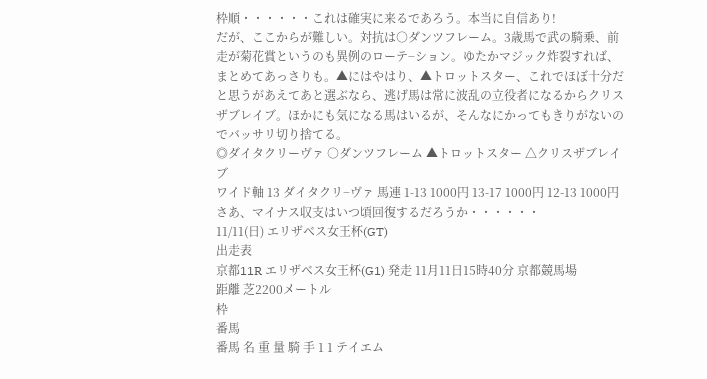枠順・・・・・・これは確実に来るであろう。本当に自信あり!
だが、ここからが難しい。対抗は○ダンツフレーム。3歳馬で武の騎乗、前走が菊花賞というのも異例のローテ−ション。ゆたかマジック炸裂すれば、まとめてあっさりも。▲にはやはり、▲トロットスター、これでほぼ十分だと思うがあえてあと選ぶなら、逃げ馬は常に波乱の立役者になるからクリスザブレイブ。ほかにも気になる馬はいるが、そんなにかってもきりがないのでバッサリ切り捨てる。
◎ダイタクリーヴァ ○ダンツフレーム ▲トロットスター △クリスザブレイブ
ワイド軸 13 ダイタクリ−ヴァ 馬連 1-13 1000円 13-17 1000円 12-13 1000円
さあ、マイナス収支はいつ頃回復するだろうか・・・・・・
11/11(日) エリザベス女王杯(GT)
出走表
京都11R エリザベス女王杯(G1) 発走 11月11日15時40分 京都競馬場
距離 芝2200メートル
枠
番馬
番馬 名 重 量 騎 手 1 1 テイエム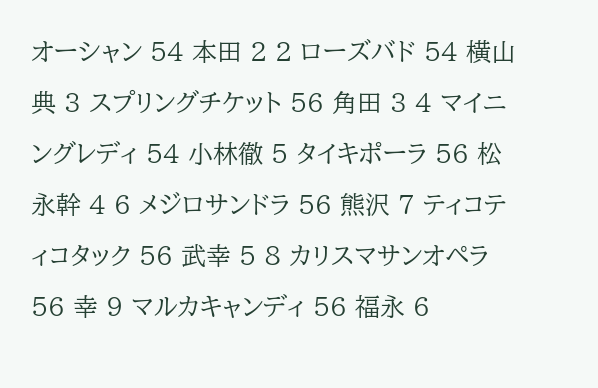オーシャン 54 本田 2 2 ローズバド 54 横山典 3 スプリングチケット 56 角田 3 4 マイニングレディ 54 小林徹 5 タイキポーラ 56 松永幹 4 6 メジロサンドラ 56 熊沢 7 ティコティコタック 56 武幸 5 8 カリスマサンオペラ 56 幸 9 マルカキャンディ 56 福永 6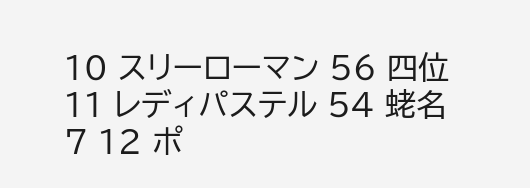10 スリーローマン 56 四位 11 レディパステル 54 蛯名 7 12 ポ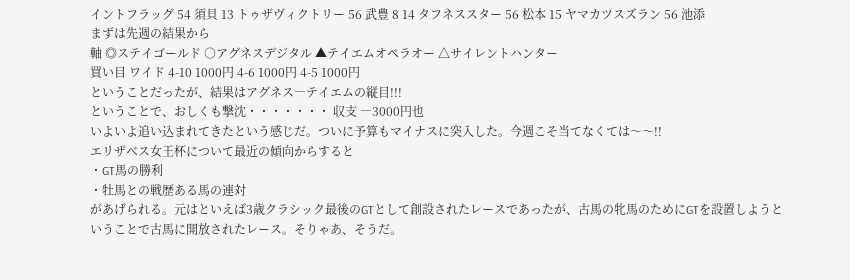イントフラッグ 54 須貝 13 トゥザヴィクトリー 56 武豊 8 14 タフネススター 56 松本 15 ヤマカツスズラン 56 池添
まずは先週の結果から
軸 ◎ステイゴールド ○アグネスデジタル ▲テイエムオペラオー △サイレントハンター
買い目 ワイド 4-10 1000円 4-6 1000円 4-5 1000円
ということだったが、結果はアグネス―テイエムの縦目!!!
ということで、おしくも撃沈・・・・・・・ 収支 ―3000円也
いよいよ追い込まれてきたという感じだ。ついに予算もマイナスに突入した。今週こそ当てなくては〜〜!!
エリザベス女王杯について最近の傾向からすると
・GT馬の勝利
・牡馬との戦歴ある馬の連対
があげられる。元はといえば3歳クラシック最後のGTとして創設されたレースであったが、古馬の牝馬のためにGTを設置しようということで古馬に開放されたレース。そりゃあ、そうだ。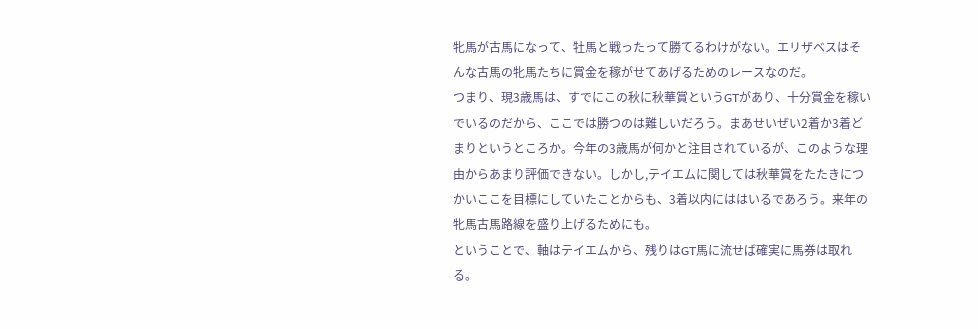牝馬が古馬になって、牡馬と戦ったって勝てるわけがない。エリザベスはそんな古馬の牝馬たちに賞金を稼がせてあげるためのレースなのだ。
つまり、現3歳馬は、すでにこの秋に秋華賞というGTがあり、十分賞金を稼いでいるのだから、ここでは勝つのは難しいだろう。まあせいぜい2着か3着どまりというところか。今年の3歳馬が何かと注目されているが、このような理由からあまり評価できない。しかし,テイエムに関しては秋華賞をたたきにつかいここを目標にしていたことからも、3着以内にははいるであろう。来年の牝馬古馬路線を盛り上げるためにも。
ということで、軸はテイエムから、残りはGT馬に流せば確実に馬券は取れる。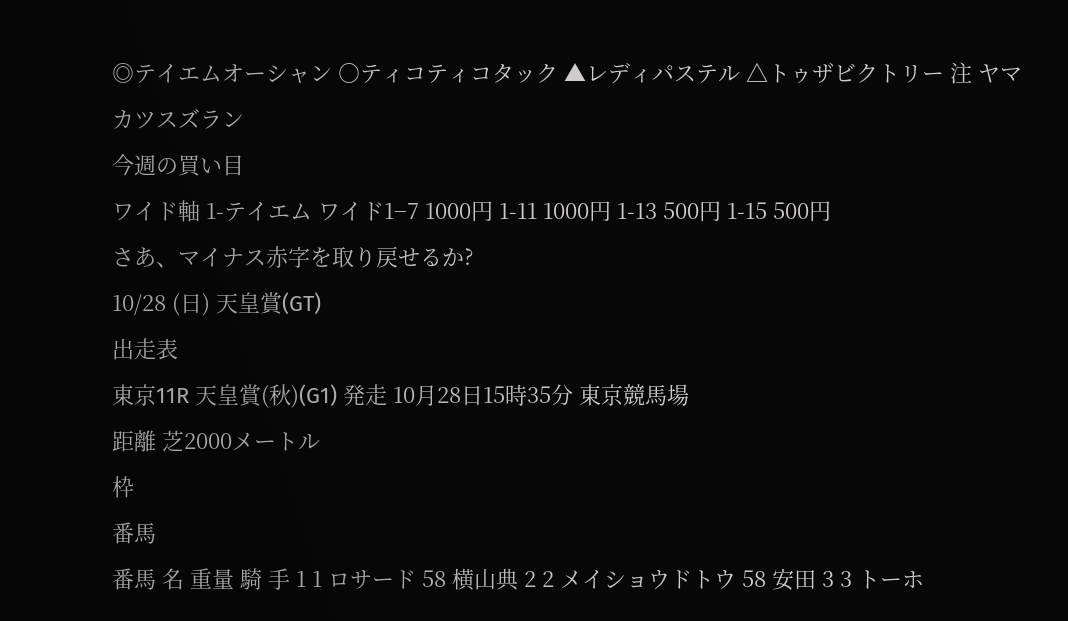◎テイエムオーシャン ○ティコティコタック ▲レディパステル △トゥザビクトリー 注 ヤマカツスズラン
今週の買い目
ワイド軸 1-テイエム ワイド1−7 1000円 1-11 1000円 1-13 500円 1-15 500円
さあ、マイナス赤字を取り戻せるか?
10/28 (日) 天皇賞(GT)
出走表
東京11R 天皇賞(秋)(G1) 発走 10月28日15時35分 東京競馬場
距離 芝2000メートル
枠
番馬
番馬 名 重量 騎 手 1 1 ロサード 58 横山典 2 2 メイショウドトウ 58 安田 3 3 トーホ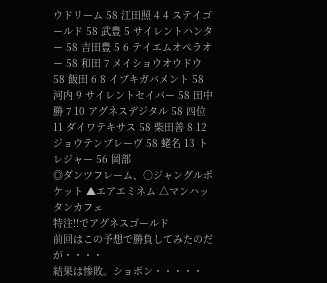ウドリーム 58 江田照 4 4 ステイゴールド 58 武豊 5 サイレントハンター 58 吉田豊 5 6 テイエムオペラオー 58 和田 7 メイショウオウドウ 58 飯田 6 8 イブキガバメント 58 河内 9 サイレントセイバー 58 田中勝 7 10 アグネスデジタル 58 四位 11 ダイワテキサス 58 柴田善 8 12 ジョウテンブレーヴ 58 蛯名 13 トレジャー 56 岡部
◎ダンツフレーム、○ジャングルポケット ▲エアエミネム △マンハッタンカフェ
特注!!でアグネスゴールド
前回はこの予想で勝負してみたのだが・・・・
結果は惨敗。ショボン・・・・・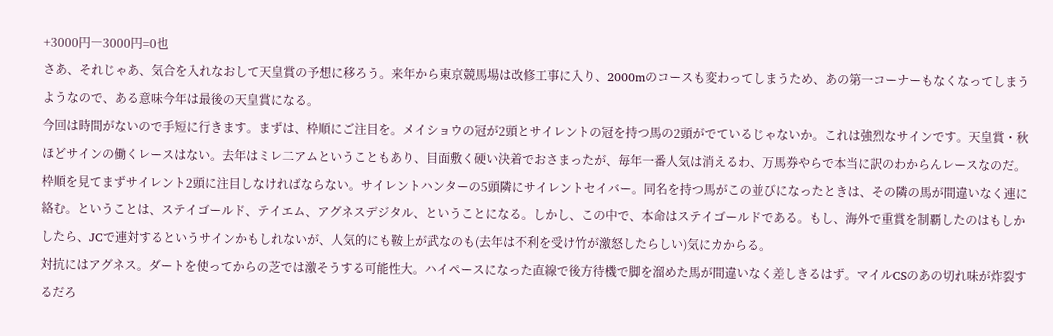+3000円―3000円=0也
さあ、それじゃあ、気合を入れなおして天皇賞の予想に移ろう。来年から東京競馬場は改修工事に入り、2000mのコースも変わってしまうため、あの第一コーナーもなくなってしまうようなので、ある意味今年は最後の天皇賞になる。
今回は時間がないので手短に行きます。まずは、枠順にご注目を。メイショウの冠が2頭とサイレントの冠を持つ馬の2頭がでているじゃないか。これは強烈なサインです。天皇賞・秋ほどサインの働くレースはない。去年はミレ二アムということもあり、目面敷く硬い決着でおさまったが、毎年一番人気は消えるわ、万馬券やらで本当に訳のわからんレースなのだ。
枠順を見てまずサイレント2頭に注目しなければならない。サイレントハンターの5頭隣にサイレントセイバー。同名を持つ馬がこの並びになったときは、その隣の馬が間違いなく連に絡む。ということは、ステイゴールド、テイエム、アグネスデジタル、ということになる。しかし、この中で、本命はステイゴールドである。もし、海外で重賞を制覇したのはもしかしたら、JCで連対するというサインかもしれないが、人気的にも鞍上が武なのも(去年は不利を受け竹が激怒したらしい)気にカからる。
対抗にはアグネス。ダートを使ってからの芝では激そうする可能性大。ハイペースになった直線で後方待機で脚を溜めた馬が間違いなく差しきるはず。マイルCSのあの切れ味が炸裂するだろ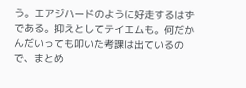う。エアジハードのように好走するはずである。抑えとしてテイエムも。何だかんだいっても叩いた考課は出ているので、まとめ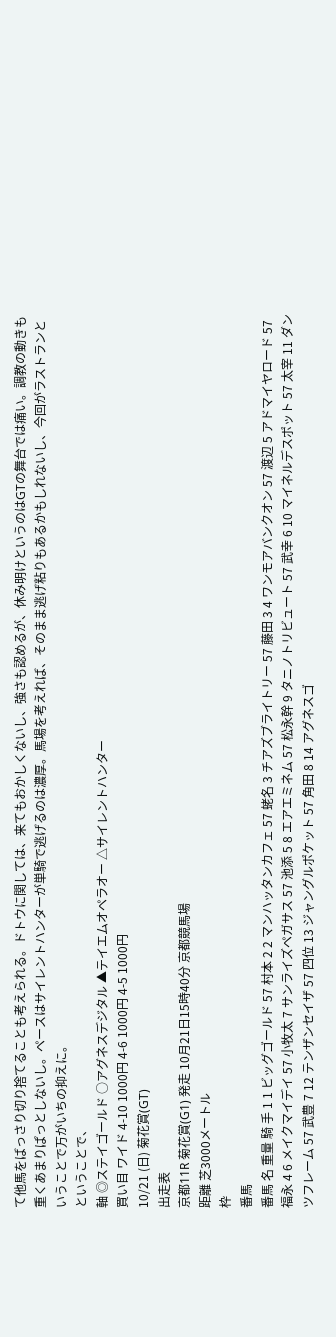て他馬をばっさり切り捨てることも考えられる。ドトウに関しては、来てもおかしくないし、強さも認めるが、休み明けというのはGTの舞台では痛い。調教の動きも重くあまりぱっとしないし。ペースはサイレントハンターが単騎で逃げるのは濃厚。馬場を考えれば、そのまま逃げ粘りもあるかもしれないし、今回がラストランということで万がいちの抑えに。
ということで、
軸 ◎ステイゴールド ○アグネスデジタル ▲テイエムオペラオー △サイレントハンター
買い目 ワイド 4-10 1000円 4-6 1000円 4-5 1000円
10/21 (日) 菊花賞(GT)
出走表
京都11R 菊花賞(G1) 発走 10月21日15時40分 京都競馬場
距離 芝3000メートル
枠
番馬
番馬 名 重量 騎 手 1 1 ビッグゴールド 57 村本 2 2 マンハッタンカフェ 57 蛯名 3 チアズブライトリー 57 藤田 3 4 ワンモアバンクオン 57 渡辺 5 アドマイヤロード 57 福永 4 6 メイクマイデイ 57 小牧太 7 サンライズペガサス 57 池添 5 8 エアエミネム 57 松永幹 9 タニノトリビュート 57 武幸 6 10 マイネルデスポット 57 太宰 11 ダンツフレーム 57 武豊 7 12 テンザンセイザ 57 四位 13 ジャングルポケット 57 角田 8 14 アグネスゴ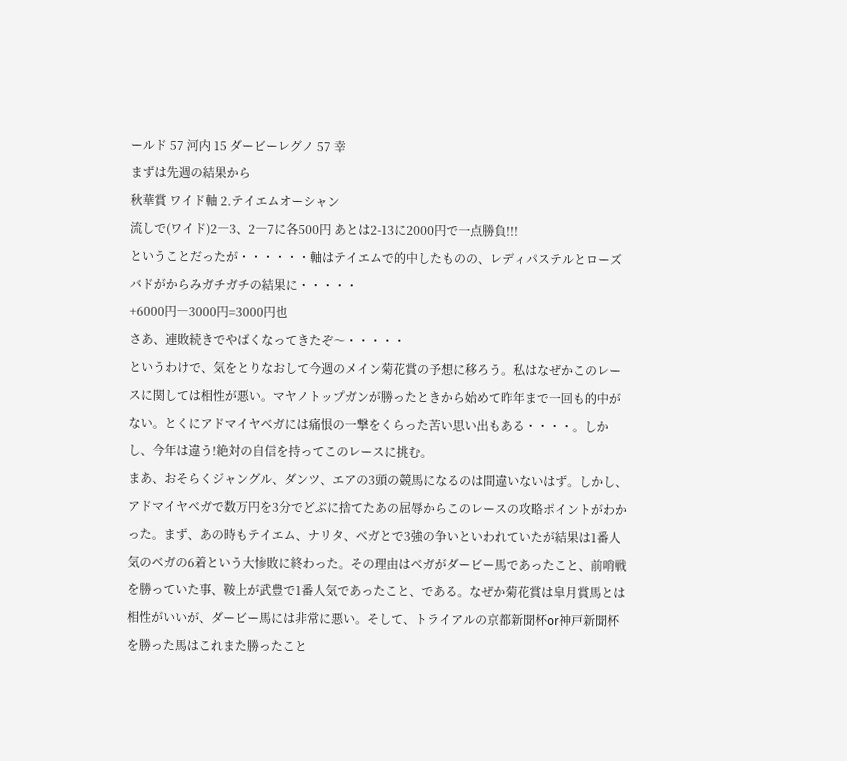ールド 57 河内 15 ダービーレグノ 57 幸
まずは先週の結果から
秋華賞 ワイド軸 2.テイエムオーシャン
流しで(ワイド)2―3、2―7に各500円 あとは2-13に2000円で一点勝負!!!
ということだったが・・・・・・軸はテイエムで的中したものの、レディパステルとローズバドがからみガチガチの結果に・・・・・
+6000円―3000円=3000円也
さあ、連敗続きでやばくなってきたぞ〜・・・・・
というわけで、気をとりなおして今週のメイン菊花賞の予想に移ろう。私はなぜかこのレースに関しては相性が悪い。マヤノトップガンが勝ったときから始めて昨年まで一回も的中がない。とくにアドマイヤベガには痛恨の一撃をくらった苦い思い出もある・・・・。しかし、今年は違う!絶対の自信を持ってこのレースに挑む。
まあ、おそらくジャングル、ダンツ、エアの3頭の競馬になるのは間違いないはず。しかし、アドマイヤベガで数万円を3分でどぶに捨てたあの屈辱からこのレースの攻略ポイントがわかった。まず、あの時もテイエム、ナリタ、ベガとで3強の争いといわれていたが結果は1番人気のベガの6着という大惨敗に終わった。その理由はベガがダービー馬であったこと、前哨戦を勝っていた事、鞍上が武豊で1番人気であったこと、である。なぜか菊花賞は皐月賞馬とは相性がいいが、ダービー馬には非常に悪い。そして、トライアルの京都新聞杯or神戸新聞杯を勝った馬はこれまた勝ったこと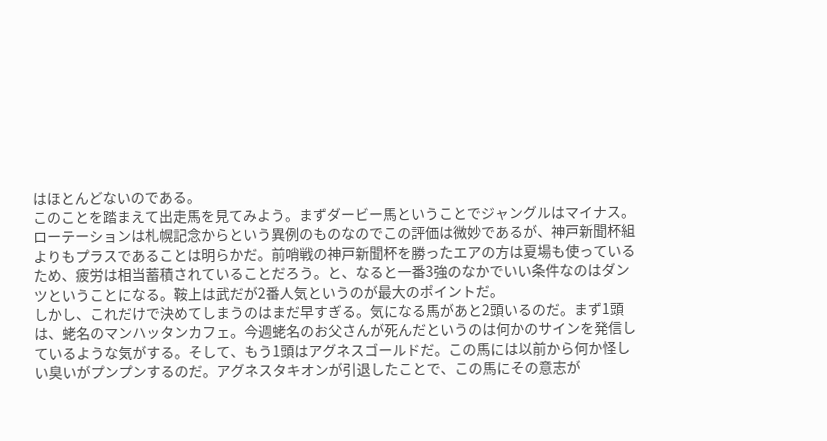はほとんどないのである。
このことを踏まえて出走馬を見てみよう。まずダービー馬ということでジャングルはマイナス。ローテーションは札幌記念からという異例のものなのでこの評価は微妙であるが、神戸新聞杯組よりもプラスであることは明らかだ。前哨戦の神戸新聞杯を勝ったエアの方は夏場も使っているため、疲労は相当蓄積されていることだろう。と、なると一番3強のなかでいい条件なのはダンツということになる。鞍上は武だが2番人気というのが最大のポイントだ。
しかし、これだけで決めてしまうのはまだ早すぎる。気になる馬があと2頭いるのだ。まず1頭は、蛯名のマンハッタンカフェ。今週蛯名のお父さんが死んだというのは何かのサインを発信しているような気がする。そして、もう1頭はアグネスゴールドだ。この馬には以前から何か怪しい臭いがプンプンするのだ。アグネスタキオンが引退したことで、この馬にその意志が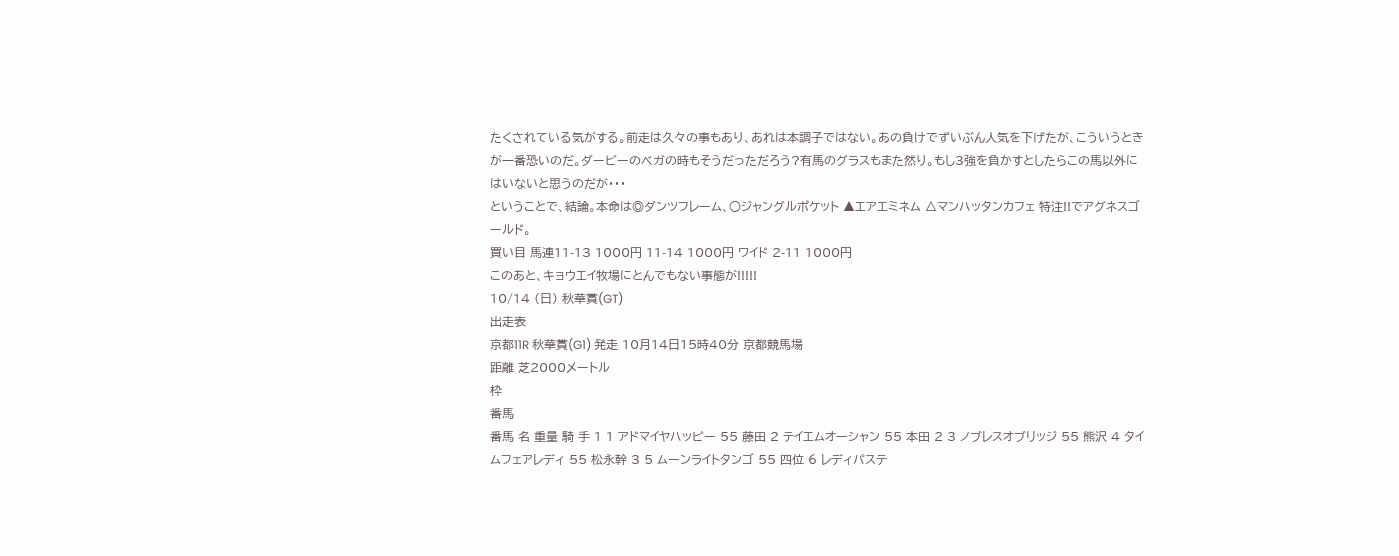たくされている気がする。前走は久々の事もあり、あれは本調子ではない。あの負けでずいぶん人気を下げたが、こういうときが一番恐いのだ。ダービーのベガの時もそうだっただろう?有馬のグラスもまた然り。もし3強を負かすとしたらこの馬以外にはいないと思うのだが・・・
ということで、結論。本命は◎ダンツフレーム、○ジャングルポケット ▲エアエミネム △マンハッタンカフェ 特注!!でアグネスゴールド。
買い目 馬連11-13 1000円 11-14 1000円 ワイド 2-11 1000円
このあと、キョウエイ牧場にとんでもない事態が!!!!!
10/14 (日) 秋華賞(GT)
出走表
京都11R 秋華賞(G1) 発走 10月14日15時40分 京都競馬場
距離 芝2000メートル
枠
番馬
番馬 名 重量 騎 手 1 1 アドマイヤハッピー 55 藤田 2 テイエムオーシャン 55 本田 2 3 ノブレスオブリッジ 55 熊沢 4 タイムフェアレディ 55 松永幹 3 5 ムーンライトタンゴ 55 四位 6 レディパステ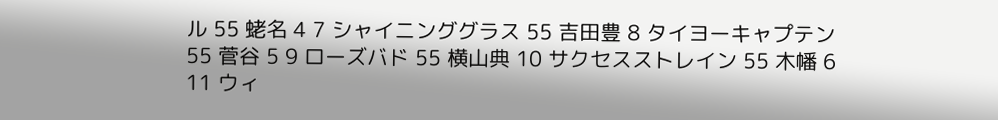ル 55 蛯名 4 7 シャイニンググラス 55 吉田豊 8 タイヨーキャプテン 55 菅谷 5 9 ローズバド 55 横山典 10 サクセスストレイン 55 木幡 6 11 ウィ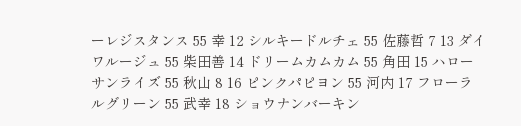ーレジスタンス 55 幸 12 シルキードルチェ 55 佐藤哲 7 13 ダイワルージュ 55 柴田善 14 ドリームカムカム 55 角田 15 ハローサンライズ 55 秋山 8 16 ピンクパピヨン 55 河内 17 フローラルグリーン 55 武幸 18 ショウナンバーキン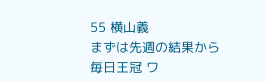55 横山義
まずは先週の結果から
毎日王冠 ワ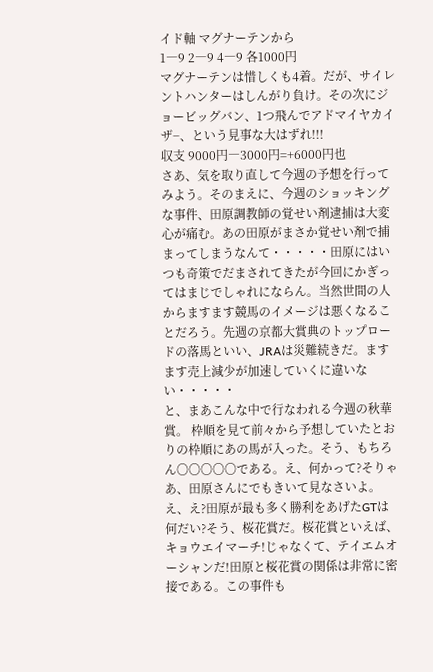イド軸 マグナーテンから
1―9 2―9 4―9 各1000円
マグナーテンは惜しくも4着。だが、サイレントハンターはしんがり負け。その次にジョービッグバン、1つ飛んでアドマイヤカイザ−、という見事な大はずれ!!!
収支 9000円―3000円=+6000円也
さあ、気を取り直して今週の予想を行ってみよう。そのまえに、今週のショッキングな事件、田原調教師の覚せい剤逮捕は大変心が痛む。あの田原がまさか覚せい剤で捕まってしまうなんて・・・・・田原にはいつも奇策でだまされてきたが今回にかぎってはまじでしゃれにならん。当然世間の人からますます競馬のイメージは悪くなることだろう。先週の京都大賞典のトップロードの落馬といい、JRAは災難続きだ。ますます売上減少が加速していくに違いない・・・・・
と、まあこんな中で行なわれる今週の秋華賞。 枠順を見て前々から予想していたとおりの枠順にあの馬が入った。そう、もちろん〇〇〇〇〇である。え、何かって?そりゃあ、田原さんにでもきいて見なさいよ。え、え?田原が最も多く勝利をあげたGTは何だい?そう、桜花賞だ。桜花賞といえば、キョウエイマーチ!じゃなくて、テイエムオーシャンだ!田原と桜花賞の関係は非常に密接である。この事件も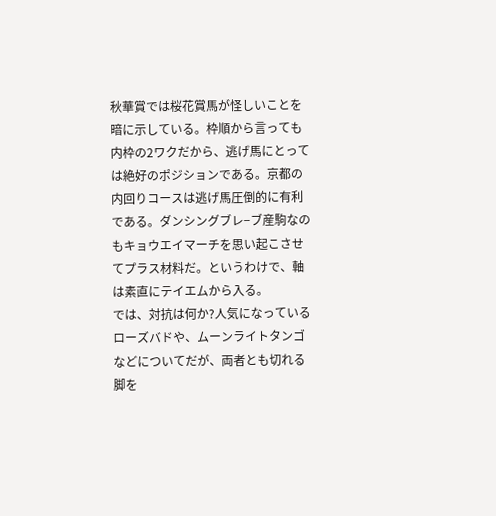秋華賞では桜花賞馬が怪しいことを暗に示している。枠順から言っても内枠の2ワクだから、逃げ馬にとっては絶好のポジションである。京都の内回りコースは逃げ馬圧倒的に有利である。ダンシングブレ−ブ産駒なのもキョウエイマーチを思い起こさせてプラス材料だ。というわけで、軸は素直にテイエムから入る。
では、対抗は何か?人気になっているローズバドや、ムーンライトタンゴなどについてだが、両者とも切れる脚を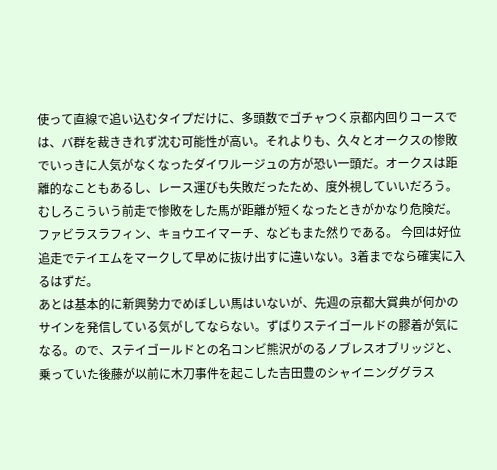使って直線で追い込むタイプだけに、多頭数でゴチャつく京都内回りコースでは、バ群を裁ききれず沈む可能性が高い。それよりも、久々とオークスの惨敗でいっきに人気がなくなったダイワルージュの方が恐い一頭だ。オークスは距離的なこともあるし、レース運びも失敗だったため、度外視していいだろう。むしろこういう前走で惨敗をした馬が距離が短くなったときがかなり危険だ。ファビラスラフィン、キョウエイマーチ、などもまた然りである。 今回は好位追走でテイエムをマークして早めに抜け出すに違いない。3着までなら確実に入るはずだ。
あとは基本的に新興勢力でめぼしい馬はいないが、先週の京都大賞典が何かのサインを発信している気がしてならない。ずばりステイゴールドの膠着が気になる。ので、ステイゴールドとの名コンビ熊沢がのるノブレスオブリッジと、乗っていた後藤が以前に木刀事件を起こした吉田豊のシャイニンググラス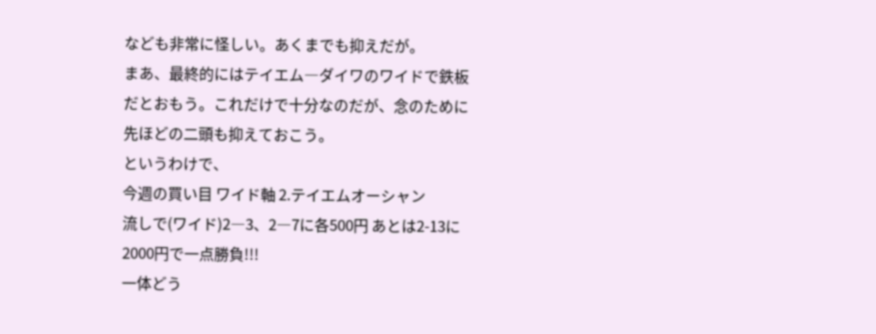なども非常に怪しい。あくまでも抑えだが。
まあ、最終的にはテイエム―ダイワのワイドで鉄板だとおもう。これだけで十分なのだが、念のために先ほどの二頭も抑えておこう。
というわけで、
今週の買い目 ワイド軸 2.テイエムオーシャン
流しで(ワイド)2―3、2―7に各500円 あとは2-13に2000円で一点勝負!!!
一体どう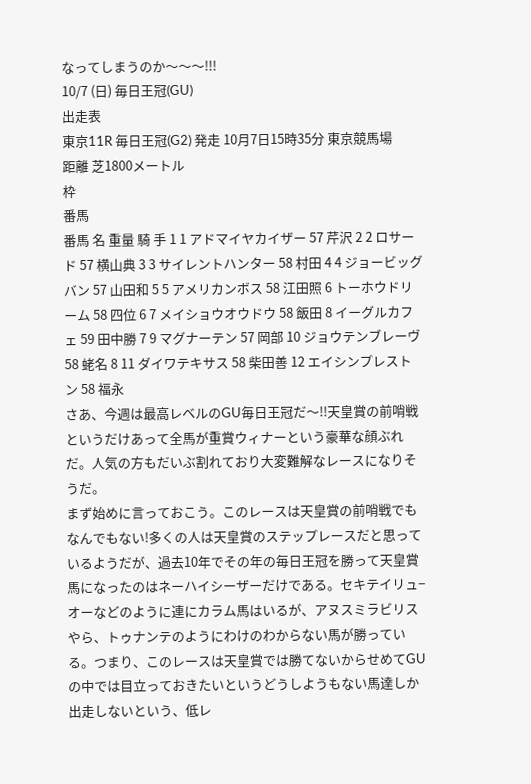なってしまうのか〜〜〜!!!
10/7 (日) 毎日王冠(GU)
出走表
東京11R 毎日王冠(G2) 発走 10月7日15時35分 東京競馬場
距離 芝1800メートル
枠
番馬
番馬 名 重量 騎 手 1 1 アドマイヤカイザー 57 芹沢 2 2 ロサード 57 横山典 3 3 サイレントハンター 58 村田 4 4 ジョービッグバン 57 山田和 5 5 アメリカンボス 58 江田照 6 トーホウドリーム 58 四位 6 7 メイショウオウドウ 58 飯田 8 イーグルカフェ 59 田中勝 7 9 マグナーテン 57 岡部 10 ジョウテンブレーヴ 58 蛯名 8 11 ダイワテキサス 58 柴田善 12 エイシンプレストン 58 福永
さあ、今週は最高レベルのGU毎日王冠だ〜!!天皇賞の前哨戦というだけあって全馬が重賞ウィナーという豪華な顔ぶれだ。人気の方もだいぶ割れており大変難解なレースになりそうだ。
まず始めに言っておこう。このレースは天皇賞の前哨戦でもなんでもない!多くの人は天皇賞のステップレースだと思っているようだが、過去10年でその年の毎日王冠を勝って天皇賞馬になったのはネーハイシーザーだけである。セキテイリュ−オーなどのように連にカラム馬はいるが、アヌスミラビリスやら、トゥナンテのようにわけのわからない馬が勝っている。つまり、このレースは天皇賞では勝てないからせめてGUの中では目立っておきたいというどうしようもない馬達しか出走しないという、低レ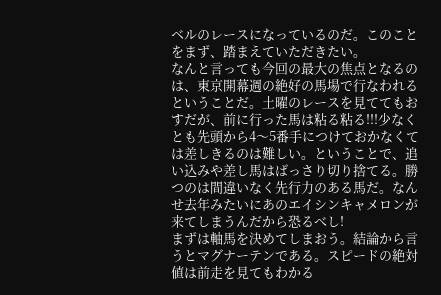ベルのレースになっているのだ。このことをまず、踏まえていただきたい。
なんと言っても今回の最大の焦点となるのは、東京開幕週の絶好の馬場で行なわれるということだ。土曜のレースを見ててもおすだが、前に行った馬は粘る粘る!!!少なくとも先頭から4〜5番手につけておかなくては差しきるのは難しい。ということで、追い込みや差し馬はばっさり切り捨てる。勝つのは間違いなく先行力のある馬だ。なんせ去年みたいにあのエイシンキャメロンが来てしまうんだから恐るべし!
まずは軸馬を決めてしまおう。結論から言うとマグナーテンである。スピードの絶対値は前走を見てもわかる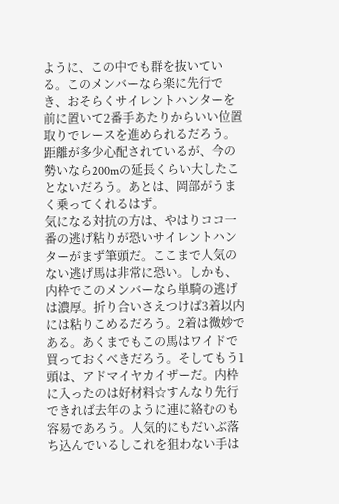ように、この中でも群を抜いている。このメンバーなら楽に先行でき、おそらくサイレントハンターを前に置いて2番手あたりからいい位置取りでレースを進められるだろう。距離が多少心配されているが、今の勢いなら200mの延長くらい大したことないだろう。あとは、岡部がうまく乗ってくれるはず。
気になる対抗の方は、やはりココ一番の逃げ粘りが恐いサイレントハンターがまず筆頭だ。ここまで人気のない逃げ馬は非常に恐い。しかも、内枠でこのメンバーなら単騎の逃げは濃厚。折り合いさえつけば3着以内には粘りこめるだろう。2着は微妙である。あくまでもこの馬はワイドで買っておくべきだろう。そしてもう1頭は、アドマイヤカイザーだ。内枠に入ったのは好材料☆すんなり先行できれば去年のように連に絡むのも容易であろう。人気的にもだいぶ落ち込んでいるしこれを狙わない手は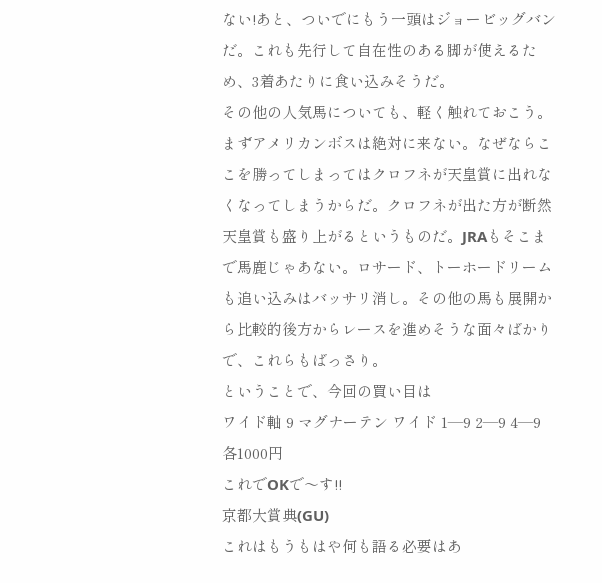ない!あと、ついでにもう一頭はジョービッグバンだ。これも先行して自在性のある脚が使えるため、3着あたりに食い込みそうだ。
その他の人気馬についても、軽く触れておこう。まずアメリカンボスは絶対に来ない。なぜならここを勝ってしまってはクロフネが天皇賞に出れなくなってしまうからだ。クロフネが出た方が断然天皇賞も盛り上がるというものだ。JRAもそこまで馬鹿じゃあない。ロサード、トーホードリームも追い込みはバッサリ消し。その他の馬も展開から比較的後方からレースを進めそうな面々ばかりで、これらもばっさり。
ということで、今回の買い目は
ワイド軸 9 マグナーテン ワイド 1―9 2―9 4―9 各1000円
これでOKで〜す!!
京都大賞典(GU)
これはもうもはや何も語る必要はあ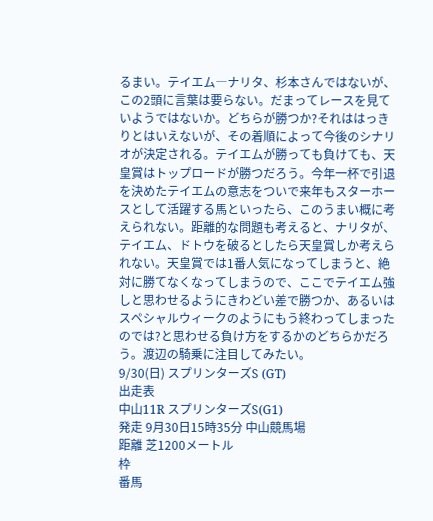るまい。テイエム―ナリタ、杉本さんではないが、この2頭に言葉は要らない。だまってレースを見ていようではないか。どちらが勝つか?それははっきりとはいえないが、その着順によって今後のシナリオが決定される。テイエムが勝っても負けても、天皇賞はトップロードが勝つだろう。今年一杯で引退を決めたテイエムの意志をついで来年もスターホースとして活躍する馬といったら、このうまい概に考えられない。距離的な問題も考えると、ナリタが、テイエム、ドトウを破るとしたら天皇賞しか考えられない。天皇賞では1番人気になってしまうと、絶対に勝てなくなってしまうので、ここでテイエム強しと思わせるようにきわどい差で勝つか、あるいはスペシャルウィークのようにもう終わってしまったのでは?と思わせる負け方をするかのどちらかだろう。渡辺の騎乗に注目してみたい。
9/30(日) スプリンターズS (GT)
出走表
中山11R スプリンターズS(G1)
発走 9月30日15時35分 中山競馬場
距離 芝1200メートル
枠
番馬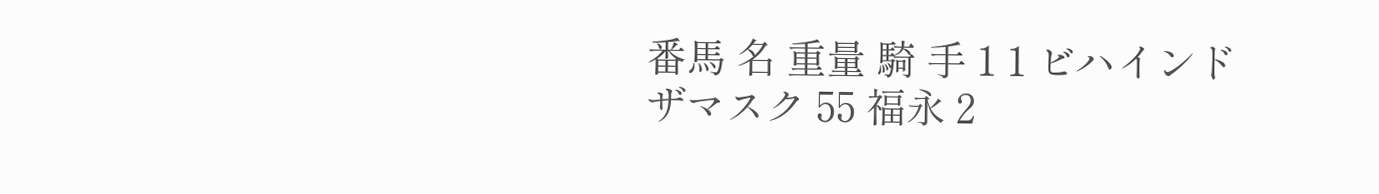番馬 名 重量 騎 手 1 1 ビハインドザマスク 55 福永 2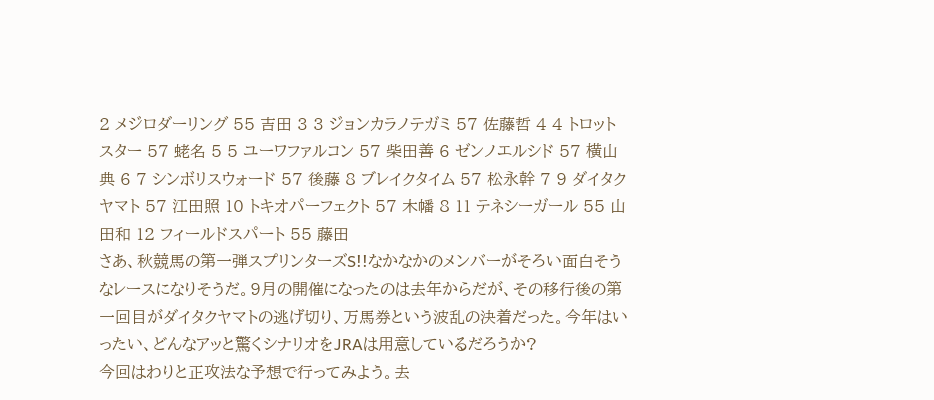2 メジロダーリング 55 吉田 3 3 ジョンカラノテガミ 57 佐藤哲 4 4 トロットスター 57 蛯名 5 5 ユーワファルコン 57 柴田善 6 ゼンノエルシド 57 横山典 6 7 シンボリスウォード 57 後藤 8 ブレイクタイム 57 松永幹 7 9 ダイタクヤマト 57 江田照 10 トキオパーフェクト 57 木幡 8 11 テネシーガール 55 山田和 12 フィールドスパート 55 藤田
さあ、秋競馬の第一弾スプリンターズS!!なかなかのメンバーがそろい面白そうなレースになりそうだ。9月の開催になったのは去年からだが、その移行後の第一回目がダイタクヤマトの逃げ切り、万馬券という波乱の決着だった。今年はいったい、どんなアッと驚くシナリオをJRAは用意しているだろうか?
今回はわりと正攻法な予想で行ってみよう。去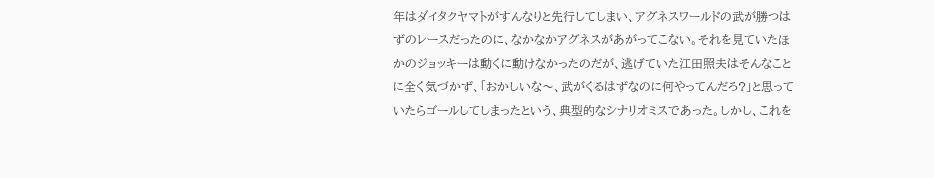年はダイタクヤマトがすんなりと先行してしまい、アグネスワールドの武が勝つはずのレースだったのに、なかなかアグネスがあがってこない。それを見ていたほかのジョッキーは動くに動けなかったのだが、逃げていた江田照夫はそんなことに全く気づかず、「おかしいな〜、武がくるはずなのに何やってんだろ?」と思っていたらゴールしてしまったという、典型的なシナリオミスであった。しかし、これを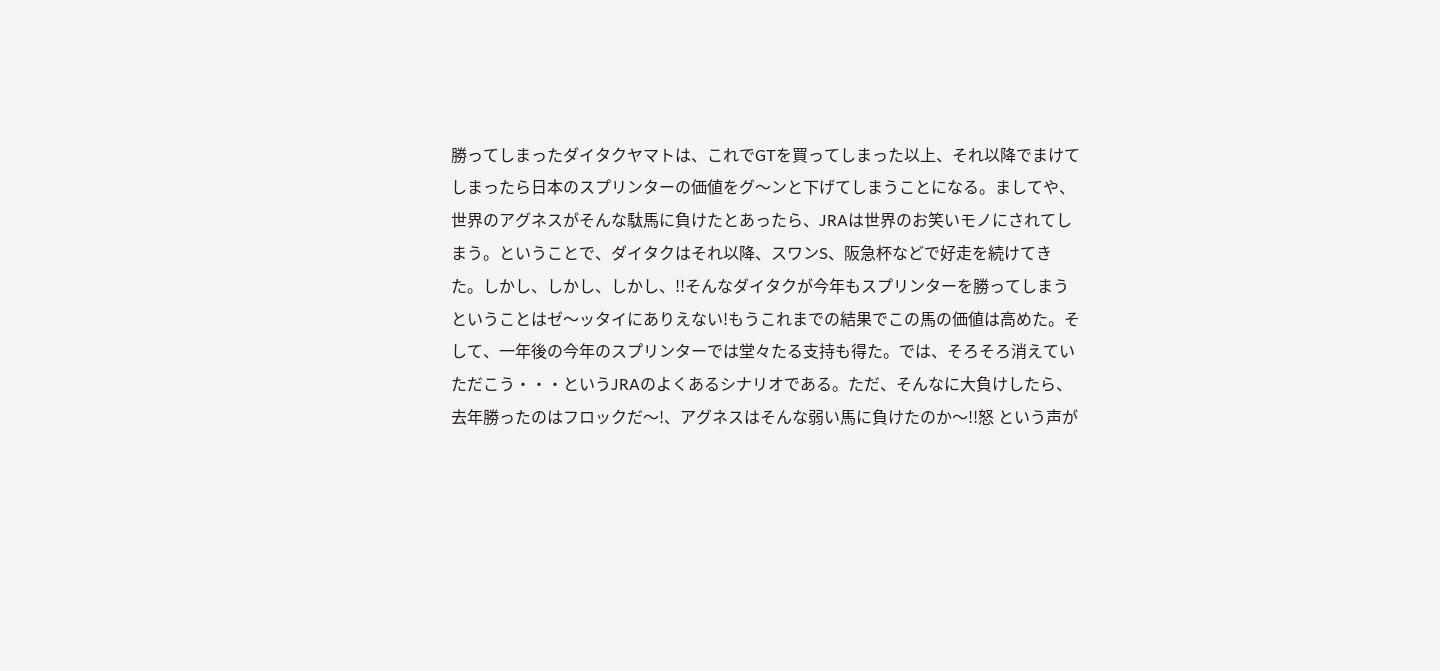勝ってしまったダイタクヤマトは、これでGTを買ってしまった以上、それ以降でまけてしまったら日本のスプリンターの価値をグ〜ンと下げてしまうことになる。ましてや、世界のアグネスがそんな駄馬に負けたとあったら、JRAは世界のお笑いモノにされてしまう。ということで、ダイタクはそれ以降、スワンS、阪急杯などで好走を続けてきた。しかし、しかし、しかし、!!そんなダイタクが今年もスプリンターを勝ってしまうということはゼ〜ッタイにありえない!もうこれまでの結果でこの馬の価値は高めた。そして、一年後の今年のスプリンターでは堂々たる支持も得た。では、そろそろ消えていただこう・・・というJRAのよくあるシナリオである。ただ、そんなに大負けしたら、去年勝ったのはフロックだ〜!、アグネスはそんな弱い馬に負けたのか〜!!怒 という声が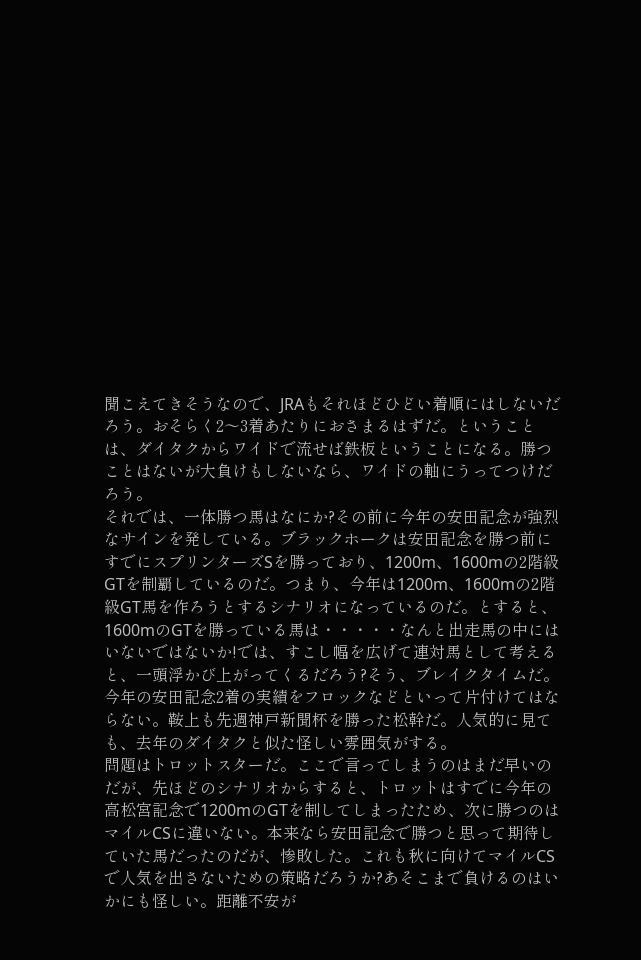聞こえてきそうなので、JRAもそれほどひどい着順にはしないだろう。おそらく2〜3着あたりにおさまるはずだ。ということは、ダイタクからワイドで流せば鉄板ということになる。勝つことはないが大負けもしないなら、ワイドの軸にうってつけだろう。
それでは、一体勝つ馬はなにか?その前に今年の安田記念が強烈なサインを発している。ブラックホークは安田記念を勝つ前にすでにスプリンターズSを勝っており、1200m、1600mの2階級GTを制覇しているのだ。つまり、今年は1200m、1600mの2階級GT馬を作ろうとするシナリオになっているのだ。とすると、1600mのGTを勝っている馬は・・・・・なんと出走馬の中にはいないではないか!では、すこし幅を広げて連対馬として考えると、一頭浮かび上がってくるだろう?そう、ブレイクタイムだ。今年の安田記念2着の実績をフロックなどといって片付けてはならない。鞍上も先週神戸新聞杯を勝った松幹だ。人気的に見ても、去年のダイタクと似た怪しい雰囲気がする。
問題はトロットスターだ。ここで言ってしまうのはまだ早いのだが、先ほどのシナリオからすると、トロットはすでに今年の高松宮記念で1200mのGTを制してしまったため、次に勝つのはマイルCSに違いない。本来なら安田記念で勝つと思って期待していた馬だったのだが、惨敗した。これも秋に向けてマイルCSで人気を出さないための策略だろうか?あそこまで負けるのはいかにも怪しい。距離不安が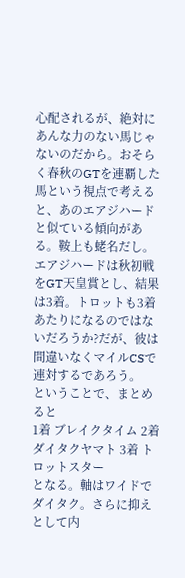心配されるが、絶対にあんな力のない馬じゃないのだから。おそらく春秋のGTを連覇した馬という視点で考えると、あのエアジハードと似ている傾向がある。鞍上も蛯名だし。エアジハードは秋初戦をGT天皇賞とし、結果は3着。トロットも3着あたりになるのではないだろうか?だが、彼は間違いなくマイルCSで連対するであろう。
ということで、まとめると
1着 ブレイクタイム 2着 ダイタクヤマト 3着 トロットスター
となる。軸はワイドでダイタク。さらに抑えとして内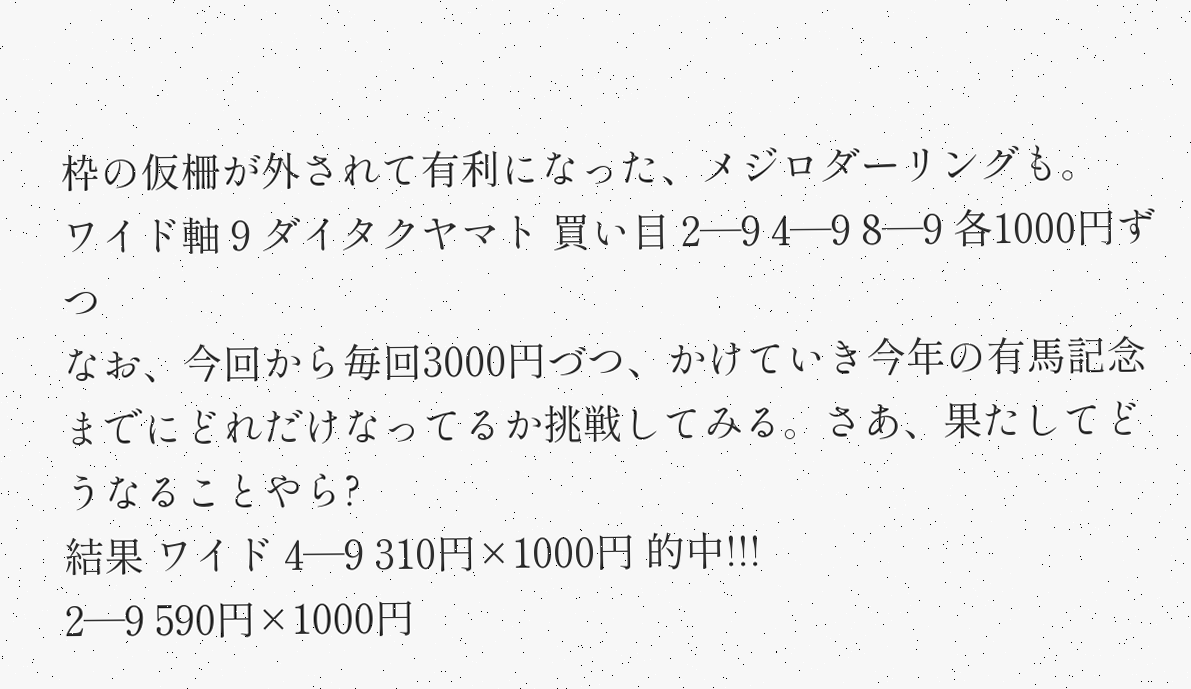枠の仮柵が外されて有利になった、メジロダーリングも。
ワイド軸 9 ダイタクヤマト 買い目 2―9 4―9 8―9 各1000円ずつ
なお、今回から毎回3000円づつ、かけていき今年の有馬記念までにどれだけなってるか挑戦してみる。さあ、果たしてどうなることやら?
結果 ワイド 4―9 310円×1000円 的中!!!
2―9 590円×1000円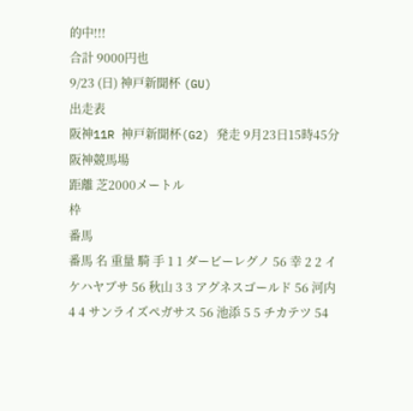的中!!!
合計 9000円也
9/23 (日) 神戸新聞杯 (GU)
出走表
阪神11R 神戸新聞杯(G2) 発走 9月23日15時45分 阪神競馬場
距離 芝2000メートル
枠
番馬
番馬 名 重量 騎 手 1 1 ダービーレグノ 56 幸 2 2 イケハヤブサ 56 秋山 3 3 アグネスゴールド 56 河内 4 4 サンライズペガサス 56 池添 5 5 チカテツ 54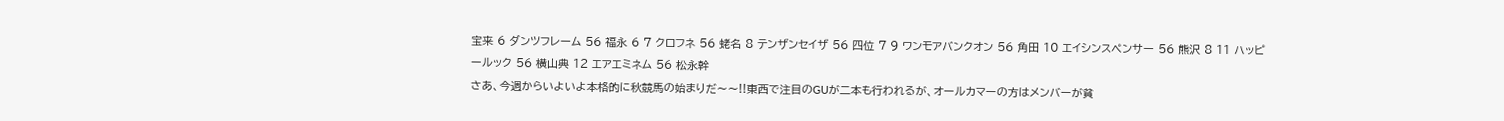宝来 6 ダンツフレーム 56 福永 6 7 クロフネ 56 蛯名 8 テンザンセイザ 56 四位 7 9 ワンモアバンクオン 56 角田 10 エイシンスペンサー 56 熊沢 8 11 ハッピールック 56 横山典 12 エアエミネム 56 松永幹
さあ、今週からいよいよ本格的に秋競馬の始まりだ〜〜!!東西で注目のGUが二本も行われるが、オールカマーの方はメンバーが貧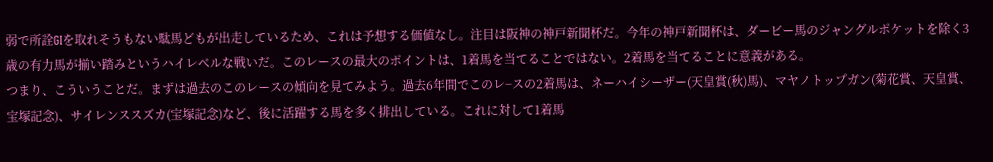弱で所詮GIを取れそうもない駄馬どもが出走しているため、これは予想する価値なし。注目は阪神の神戸新聞杯だ。今年の神戸新聞杯は、ダービー馬のジャングルポケットを除く3歳の有力馬が揃い踏みというハイレベルな戦いだ。このレースの最大のポイントは、1着馬を当てることではない。2着馬を当てることに意義がある。
つまり、こういうことだ。まずは過去のこのレースの傾向を見てみよう。過去6年間でこのレ−スの2着馬は、ネーハイシーザー(天皇賞(秋)馬)、マヤノトップガン(菊花賞、天皇賞、宝塚記念)、サイレンススズカ(宝塚記念)など、後に活躍する馬を多く排出している。これに対して1着馬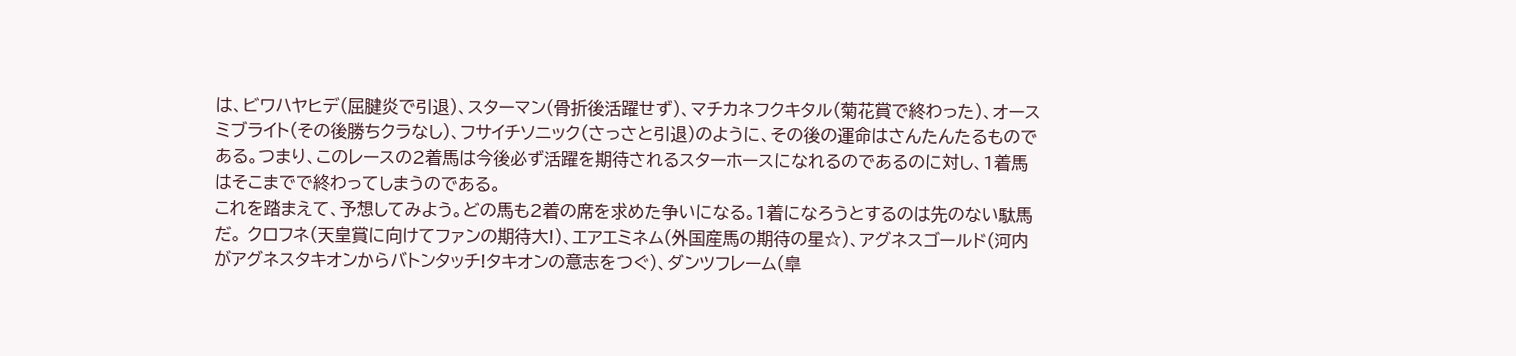は、ビワハヤヒデ(屈腱炎で引退)、スターマン(骨折後活躍せず)、マチカネフクキタル(菊花賞で終わった)、オースミブライト(その後勝ちクラなし)、フサイチソニック(さっさと引退)のように、その後の運命はさんたんたるものである。つまり、このレースの2着馬は今後必ず活躍を期待されるスターホースになれるのであるのに対し、1着馬はそこまでで終わってしまうのである。
これを踏まえて、予想してみよう。どの馬も2着の席を求めた争いになる。1着になろうとするのは先のない駄馬だ。 クロフネ(天皇賞に向けてファンの期待大!)、エアエミネム(外国産馬の期待の星☆)、アグネスゴールド(河内がアグネスタキオンからバトンタッチ!タキオンの意志をつぐ)、ダンツフレーム(皐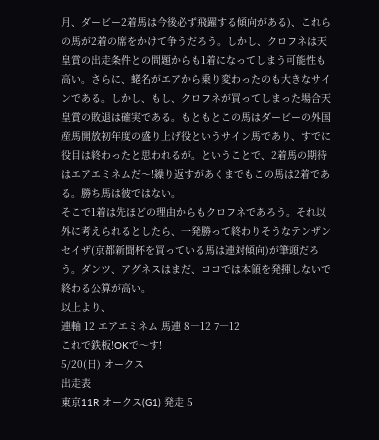月、ダービー2着馬は今後必ず飛躍する傾向がある)、これらの馬が2着の席をかけて争うだろう。しかし、クロフネは天皇賞の出走条件との問題からも1着になってしまう可能性も高い。さらに、蛯名がエアから乗り変わったのも大きなサインである。しかし、もし、クロフネが買ってしまった場合天皇賞の敗退は確実である。もともとこの馬はダービーの外国産馬開放初年度の盛り上げ役というサイン馬であり、すでに役目は終わったと思われるが。ということで、2着馬の期待はエアエミネムだ〜!繰り返すがあくまでもこの馬は2着である。勝ち馬は彼ではない。
そこで1着は先ほどの理由からもクロフネであろう。それ以外に考えられるとしたら、一発勝って終わりそうなテンザンセイザ(京都新聞杯を買っている馬は連対傾向)が筆頭だろう。ダンツ、アグネスはまだ、ココでは本領を発揮しないで終わる公算が高い。
以上より、
連軸 12 エアエミネム 馬連 8―12 7―12
これで鉄板!OKで〜す!
5/20(日) オークス
出走表
東京11R オークス(G1) 発走 5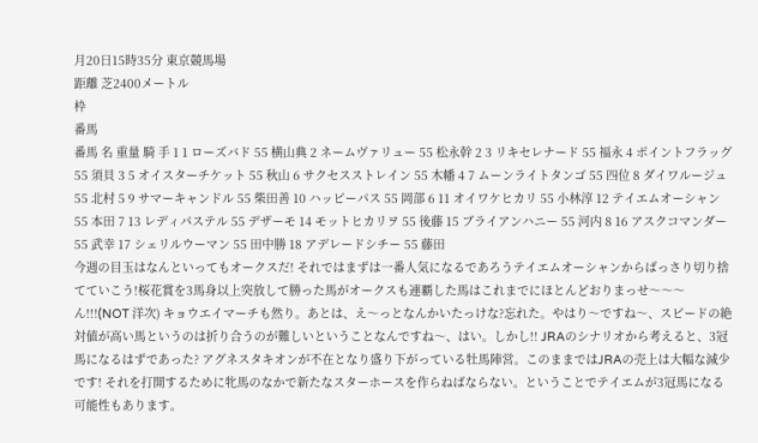月20日15時35分 東京競馬場
距離 芝2400メートル
枠
番馬
番馬 名 重量 騎 手 1 1 ローズバド 55 横山典 2 ネームヴァリュー 55 松永幹 2 3 リキセレナード 55 福永 4 ポイントフラッグ 55 須貝 3 5 オイスターチケット 55 秋山 6 サクセスストレイン 55 木幡 4 7 ムーンライトタンゴ 55 四位 8 ダイワルージュ 55 北村 5 9 サマーキャンドル 55 柴田善 10 ハッピーパス 55 岡部 6 11 オイワケヒカリ 55 小林淳 12 テイエムオーシャン 55 本田 7 13 レディパステル 55 デザーモ 14 モットヒカリヲ 55 後藤 15 ブライアンハニー 55 河内 8 16 アスクコマンダー 55 武幸 17 シェリルウーマン 55 田中勝 18 アデレードシチー 55 藤田
今週の目玉はなんといってもオークスだ! それではまずは一番人気になるであろうテイエムオーシャンからばっさり切り捨てていこう!桜花賞を3馬身以上突放して勝った馬がオークスも連覇した馬はこれまでにほとんどおりまっせ〜〜〜ん!!!(NOT 洋次) キョウエイマーチも然り。あとは、え〜っとなんかいたっけな?忘れた。やはり〜ですね〜、スピードの絶対値が高い馬というのは折り合うのが難しいということなんですね〜、はい。しかし!! JRAのシナリオから考えると、3冠馬になるはずであった? アグネスタキオンが不在となり盛り下がっている牡馬陣営。このままではJRAの売上は大幅な減少です! それを打開するために牝馬のなかで新たなスターホースを作らねばならない。ということでテイエムが3冠馬になる可能性もあります。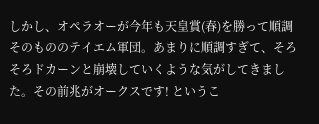しかし、オペラオーが今年も天皇賞(春)を勝って順調そのもののテイエム軍団。あまりに順調すぎて、そろそろドカーンと崩壊していくような気がしてきました。その前兆がオークスです! というこ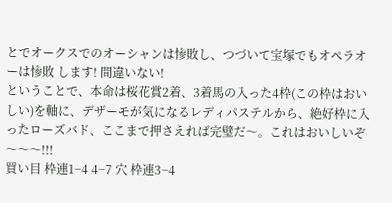とでオークスでのオーシャンは惨敗し、つづいて宝塚でもオペラオーは惨敗 します! 間違いない!
ということで、本命は桜花賞2着、3着馬の入った4枠(この枠はおいしい)を軸に、デザーモが気になるレディパステルから、絶好枠に入ったローズバド、ここまで押さえれば完璧だ〜。これはおいしいぞ〜〜〜!!!
買い目 枠連1−4 4−7 穴 枠連3−4